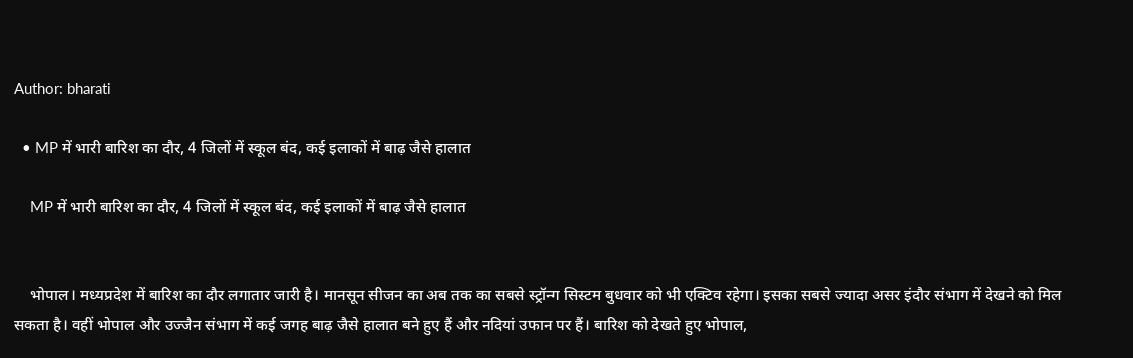Author: bharati

  • MP में भारी बारिश का दौर, 4 जिलों में स्कूल बंद, कई इलाकों में बाढ़ जैसे हालात

    MP में भारी बारिश का दौर, 4 जिलों में स्कूल बंद, कई इलाकों में बाढ़ जैसे हालात


    भोपाल। मध्यप्रदेश में बारिश का दौर लगातार जारी है। मानसून सीजन का अब तक का सबसे स्ट्रॉन्ग सिस्टम बुधवार को भी एक्टिव रहेगा। इसका सबसे ज्यादा असर इंदौर संभाग में देखने को मिल सकता है। वहीं भोपाल और उज्जैन संभाग में कई जगह बाढ़ जैसे हालात बने हुए हैं और नदियां उफान पर हैं। बारिश को देखते हुए भोपाल,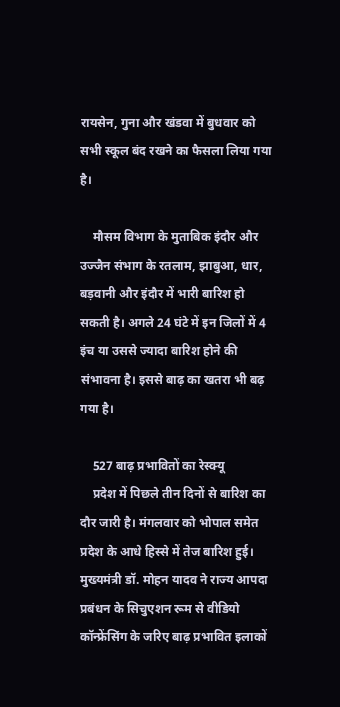रायसेन, गुना और खंडवा में बुधवार को सभी स्कूल बंद रखने का फैसला लिया गया है।

    मौसम विभाग के मुताबिक इंदौर और उज्जैन संभाग के रतलाम, झाबुआ, धार, बड़वानी और इंदौर में भारी बारिश हो सकती है। अगले 24 घंटे में इन जिलों में 4 इंच या उससे ज्यादा बारिश होने की संभावना है। इससे बाढ़ का खतरा भी बढ़ गया है।

    527 बाढ़ प्रभावितों का रेस्क्यू
    प्रदेश में पिछले तीन दिनों से बारिश का दौर जारी है। मंगलवार को भोपाल समेत प्रदेश के आधे हिस्से में तेज बारिश हुई। मुख्यमंत्री डॉ. मोहन यादव ने राज्य आपदा प्रबंधन के सिचुएशन रूम से वीडियो कॉन्फ्रेंसिंग के जरिए बाढ़ प्रभावित इलाकों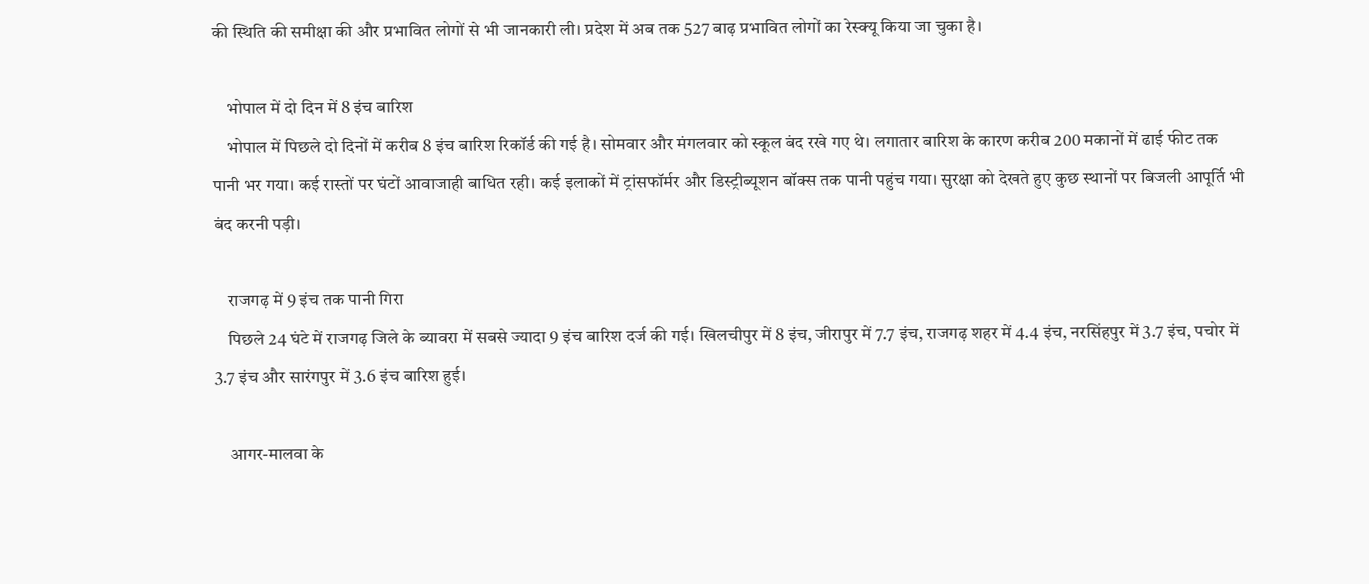की स्थिति की समीक्षा की और प्रभावित लोगों से भी जानकारी ली। प्रदेश में अब तक 527 बाढ़ प्रभावित लोगों का रेस्क्यू किया जा चुका है।

    भोपाल में दो दिन में 8 इंच बारिश
    भोपाल में पिछले दो दिनों में करीब 8 इंच बारिश रिकॉर्ड की गई है। सोमवार और मंगलवार को स्कूल बंद रखे गए थे। लगातार बारिश के कारण करीब 200 मकानों में ढाई फीट तक पानी भर गया। कई रास्तों पर घंटों आवाजाही बाधित रही। कई इलाकों में ट्रांसफॉर्मर और डिस्ट्रीब्यूशन बॉक्स तक पानी पहुंच गया। सुरक्षा को देखते हुए कुछ स्थानों पर बिजली आपूर्ति भी बंद करनी पड़ी।

    राजगढ़ में 9 इंच तक पानी गिरा
    पिछले 24 घंटे में राजगढ़ जिले के ब्यावरा में सबसे ज्यादा 9 इंच बारिश दर्ज की गई। खिलचीपुर में 8 इंच, जीरापुर में 7.7 इंच, राजगढ़ शहर में 4.4 इंच, नरसिंहपुर में 3.7 इंच, पचोर में 3.7 इंच और सारंगपुर में 3.6 इंच बारिश हुई।

    आगर-मालवा के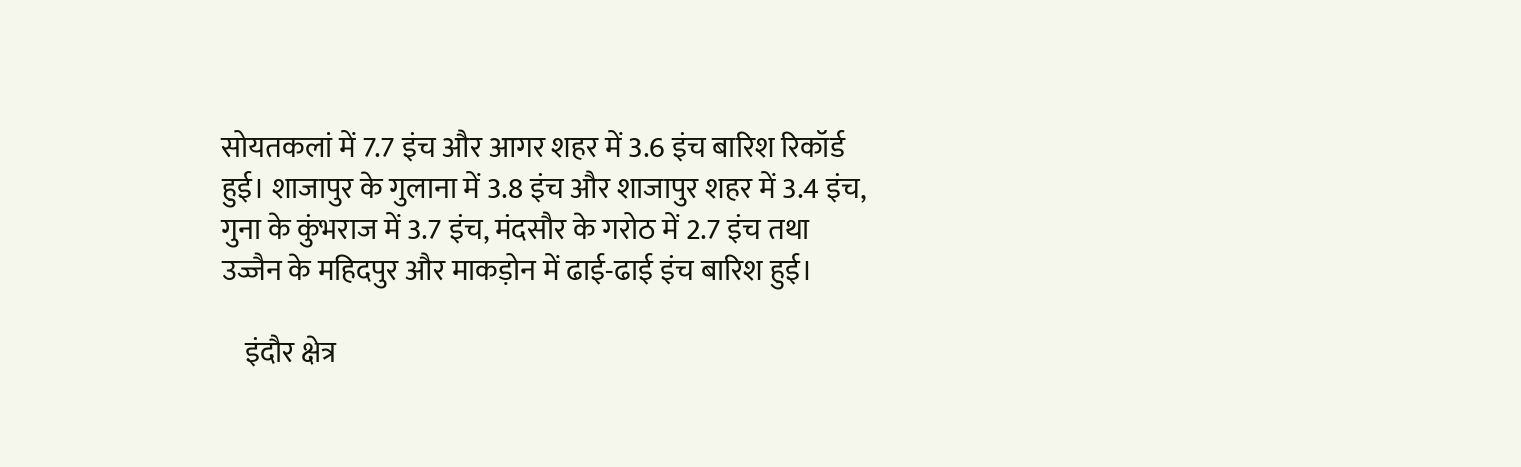सोयतकलां में 7.7 इंच और आगर शहर में 3.6 इंच बारिश रिकॉर्ड हुई। शाजापुर के गुलाना में 3.8 इंच और शाजापुर शहर में 3.4 इंच, गुना के कुंभराज में 3.7 इंच, मंदसौर के गरोठ में 2.7 इंच तथा उज्जैन के महिदपुर और माकड़ोन में ढाई-ढाई इंच बारिश हुई।

    इंदौर क्षेत्र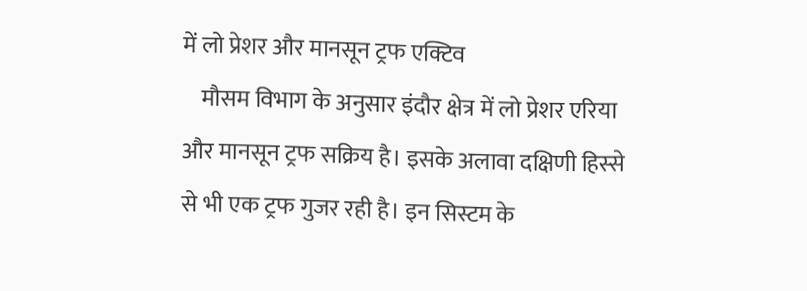में लो प्रेशर और मानसून ट्रफ एक्टिव
    मौसम विभाग के अनुसार इंदौर क्षेत्र में लो प्रेशर एरिया और मानसून ट्रफ सक्रिय है। इसके अलावा दक्षिणी हिस्से से भी एक ट्रफ गुजर रही है। इन सिस्टम के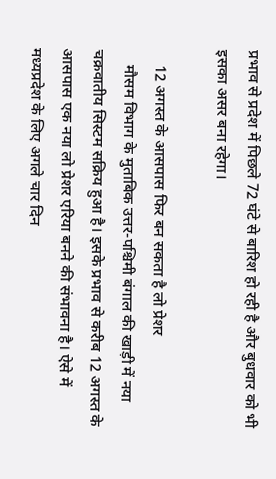प्रभाव से प्रदेश में पिछले 72 घंटे से बारिश हो रही है और बुधवार को भी इसका असर बना रहेगा।

    12 अगस्त के आसपास फिर बन सकता है लो प्रेशर
    मौसम विभाग के मुताबिक उत्तर-पश्चिमी बंगाल की खाड़ी में नया चक्रवातीय सिस्टम सक्रिय हुआ है। इसके प्रभाव से करीब 12 अगस्त के आसपास एक नया लो प्रेशर एरिया बनने की संभावना है। ऐसे में मध्यप्रदेश के लिए अगले चार दिन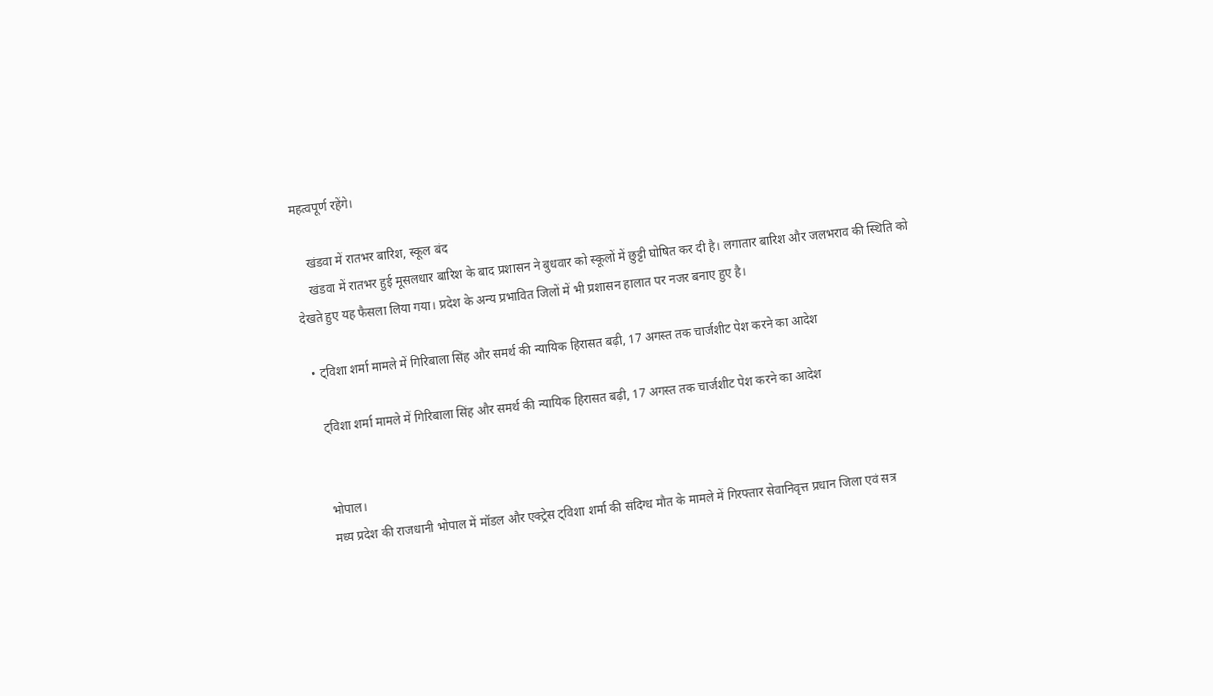महत्वपूर्ण रहेंगे।

    खंडवा में रातभर बारिश, स्कूल बंद
    खंडवा में रातभर हुई मूसलधार बारिश के बाद प्रशासन ने बुधवार को स्कूलों में छुट्टी घोषित कर दी है। लगातार बारिश और जलभराव की स्थिति को देखते हुए यह फैसला लिया गया। प्रदेश के अन्य प्रभावित जिलों में भी प्रशासन हालात पर नजर बनाए हुए है।

  • ट्विशा शर्मा मामले में गिरिबाला सिंह और समर्थ की न्यायिक हिरासत बढ़ी, 17 अगस्त तक चार्जशीट पेश करने का आदेश

    ट्विशा शर्मा मामले में गिरिबाला सिंह और समर्थ की न्यायिक हिरासत बढ़ी, 17 अगस्त तक चार्जशीट पेश करने का आदेश


    भोपाल।
    मध्य प्रदेश की राजधानी भोपाल में मॉडल और एक्ट्रेस ट्विशा शर्मा की संदिग्ध मौत के मामले में गिरफ्तार सेवानिवृत्त प्रधान जिला एवं सत्र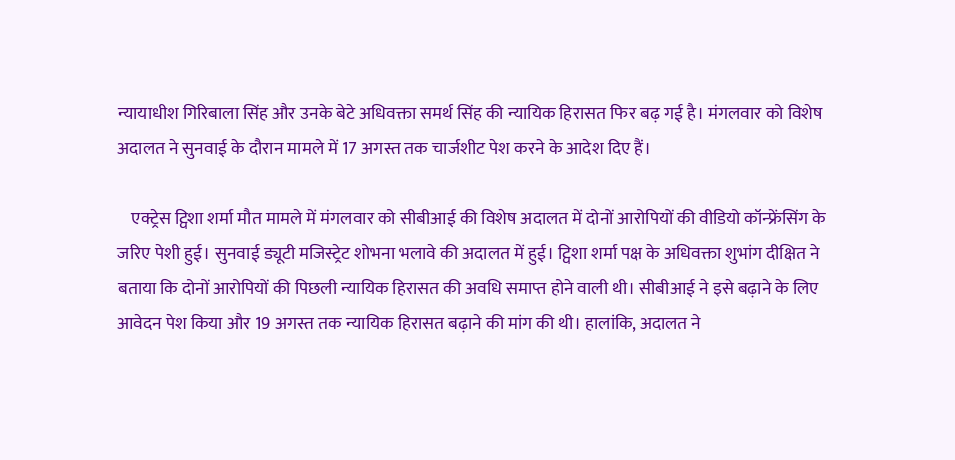न्यायाधीश गिरिबाला सिंह और उनके बेटे अधिवक्ता समर्थ सिंह की न्यायिक हिरासत फिर बढ़ गई है। मंगलवार को विशेष अदालत ने सुनवाई के दौरान मामले में 17 अगस्त तक चार्जशीट पेश करने के आदेश दिए हैं।

    एक्ट्रेस ट्विशा शर्मा मौत मामले में मंगलवार को सीबीआई की विशेष अदालत में दोनों आरोपियों की वीडियो कॉन्फ्रेंसिंग के जरिए पेशी हुई। सुनवाई ड्यूटी मजिस्ट्रेट शोभना भलावे की अदालत में हुई। ट्विशा शर्मा पक्ष के अधिवक्ता शुभांग दीक्षित ने बताया कि दोनों आरोपियों की पिछली न्यायिक हिरासत की अवधि समाप्त होने वाली थी। सीबीआई ने इसे बढ़ाने के लिए आवेदन पेश किया और 19 अगस्त तक न्यायिक हिरासत बढ़ाने की मांग की थी। हालांकि, अदालत ने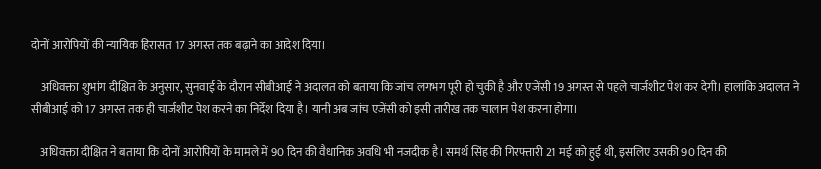दोनों आरोपियों की न्यायिक हिरासत 17 अगस्त तक बढ़ाने का आदेश दिया।

    अधिवक्ता शुभांग दीक्षित के अनुसार, सुनवाई के दौरान सीबीआई ने अदालत को बताया कि जांच लगभग पूरी हो चुकी है और एजेंसी 19 अगस्त से पहले चार्जशीट पेश कर देगी। हालांकि अदालत ने सीबीआई को 17 अगस्त तक ही चार्जशीट पेश करने का निर्देश दिया है। यानी अब जांच एजेंसी को इसी तारीख तक चालान पेश करना होगा।

    अधिवक्ता दीक्षित ने बताया कि दोनों आरोपियों के मामले में 90 दिन की वैधानिक अवधि भी नजदीक है। समर्थ सिंह की गिरफ्तारी 21 मई को हुई थी, इसलिए उसकी 90 दिन की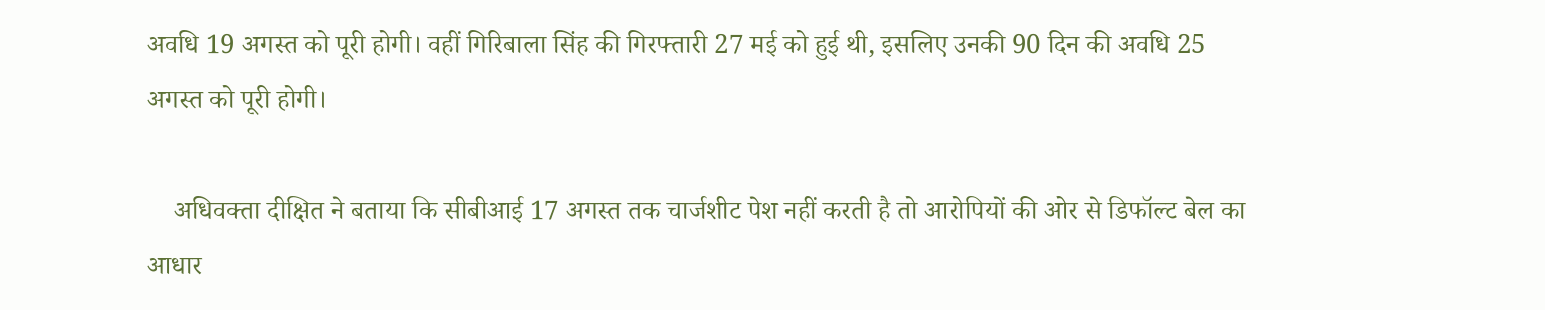अवधि 19 अगस्त को पूरी होगी। वहीं गिरिबाला सिंह की गिरफ्तारी 27 मई को हुई थी, इसलिए उनकी 90 दिन की अवधि 25 अगस्त को पूरी होगी।

    अधिवक्ता दीक्षित ने बताया कि सीबीआई 17 अगस्त तक चार्जशीट पेश नहीं करती है तो आरोपियों की ओर से डिफॉल्ट बेल का आधार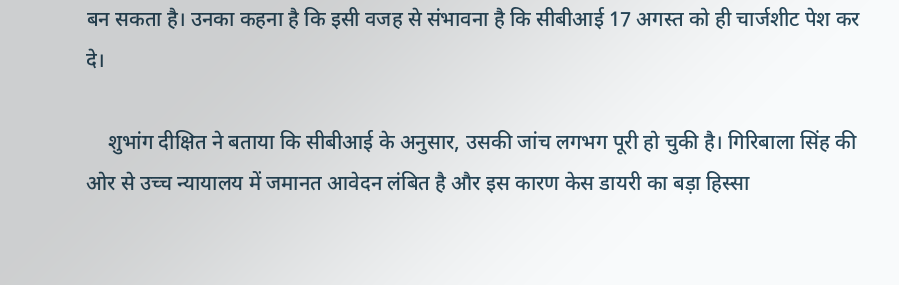बन सकता है। उनका कहना है कि इसी वजह से संभावना है कि सीबीआई 17 अगस्त को ही चार्जशीट पेश कर दे।

    शुभांग दीक्षित ने बताया कि सीबीआई के अनुसार, उसकी जांच लगभग पूरी हो चुकी है। गिरिबाला सिंह की ओर से उच्च न्यायालय में जमानत आवेदन लंबित है और इस कारण केस डायरी का बड़ा हिस्सा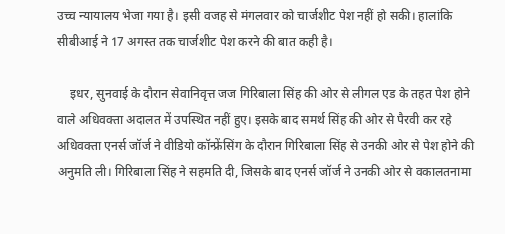उच्च न्यायालय भेजा गया है। इसी वजह से मंगलवार को चार्जशीट पेश नहीं हो सकी। हालांकि सीबीआई ने 17 अगस्त तक चार्जशीट पेश करने की बात कही है।

    इधर, सुनवाई के दौरान सेवानिवृत्त जज गिरिबाला सिंह की ओर से लीगल एड के तहत पेश होने वाले अधिवक्ता अदालत में उपस्थित नहीं हुए। इसके बाद समर्थ सिंह की ओर से पैरवी कर रहे अधिवक्ता एनर्स जॉर्ज ने वीडियो कॉन्फ्रेंसिंग के दौरान गिरिबाला सिंह से उनकी ओर से पेश होने की अनुमति ली। गिरिबाला सिंह ने सहमति दी, जिसके बाद एनर्स जॉर्ज ने उनकी ओर से वकालतनामा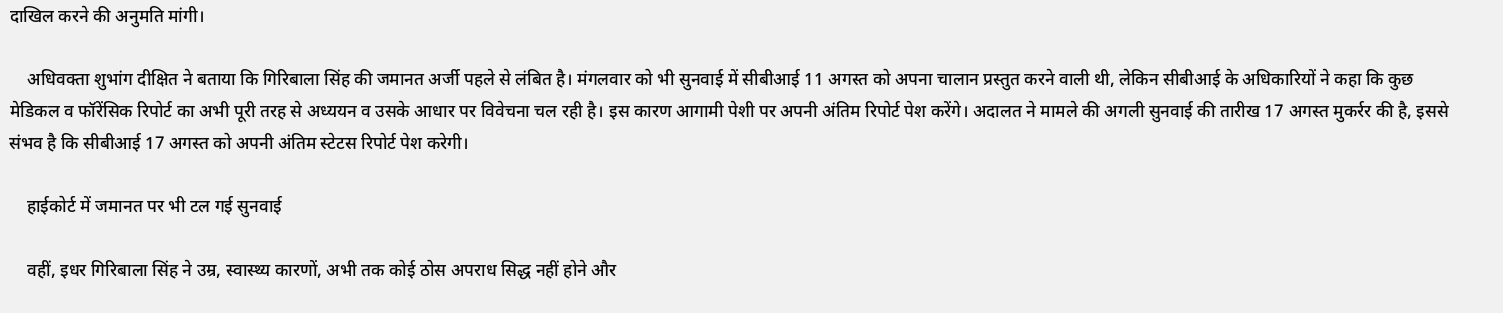दाखिल करने की अनुमति मांगी।

    अधिवक्ता शुभांग दीक्षित ने बताया कि गिरिबाला सिंह की जमानत अर्जी पहले से लंबित है। मंगलवार को भी सुनवाई में सीबीआई 11 अगस्त को अपना चालान प्रस्तुत करने वाली थी, लेकिन सीबीआई के अधिकारियों ने कहा कि कुछ मेडिकल व फॉरेंसिक रिपोर्ट का अभी पूरी तरह से अध्ययन व उसके आधार पर विवेचना चल रही है। इस कारण आगामी पेशी पर अपनी अंतिम रिपोर्ट पेश करेंगे। अदालत ने मामले की अगली सुनवाई की तारीख 17 अगस्त मुकर्रर की है, इससे संभव है कि सीबीआई 17 अगस्त को अपनी अंतिम स्टेटस रिपोर्ट पेश करेगी।

    हाईकोर्ट में जमानत पर भी टल गई सुनवाई

    वहीं, इधर गिरिबाला सिंह ने उम्र, स्वास्थ्य कारणों, अभी तक कोई ठोस अपराध सिद्ध नहीं होने और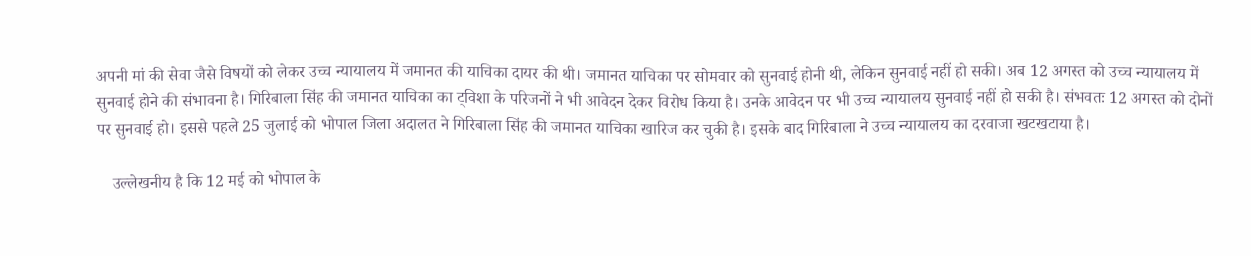अपनी मां की सेवा जैसे विषयों को लेकर उच्च न्यायालय में जमानत की याचिका दायर की थी। जमानत याचिका पर सोमवार को सुनवाई होनी थी, लेकिन सुनवाई नहीं हो सकी। अब 12 अगस्त को उच्च न्यायालय में सुनवाई होने की संभावना है। गिरिबाला सिंह की जमानत याचिका का ट्विशा के परिजनों ने भी आवेदन देकर विरोध किया है। उनके आवेदन पर भी उच्च न्यायालय सुनवाई नहीं हो सकी है। संभवतः 12 अगस्त को दोनों पर सुनवाई हो। इससे पहले 25 जुलाई को भोपाल जिला अदालत ने गिरिबाला सिंह की जमानत याचिका खारिज कर चुकी है। इसके बाद गिरिबाला ने उच्च न्यायालय का दरवाजा खटखटाया है।

    उल्लेखनीय है कि 12 मई को भोपाल के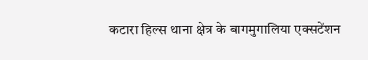कटारा हिल्स थाना क्षेत्र के बागमुगालिया एक्सटेंशन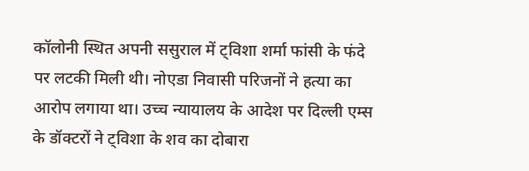कॉलोनी स्थित अपनी ससुराल में ट्विशा शर्मा फांसी के फंदे पर लटकी मिली थी। नोएडा निवासी परिजनों ने हत्या का आरोप लगाया था। उच्च न्यायालय के आदेश पर दिल्ली एम्स के डॉक्टरों ने ट्विशा के शव का दोबारा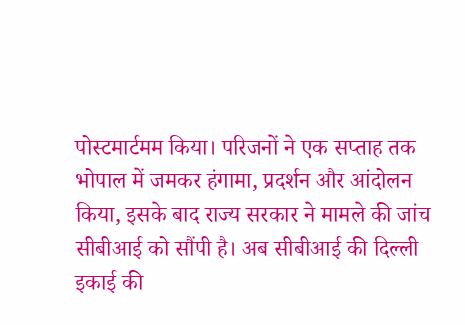पोस्टमार्टमम किया। परिजनों ने एक सप्ताह तक भोपाल में जमकर हंगामा, प्रदर्शन और आंदोलन किया, इसके बाद राज्य सरकार ने मामले की जांच सीबीआई को सौंपी है। अब सीबीआई की दिल्ली इकाई की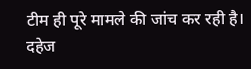टीम ही पूरे मामले की जांच कर रही है। दहेज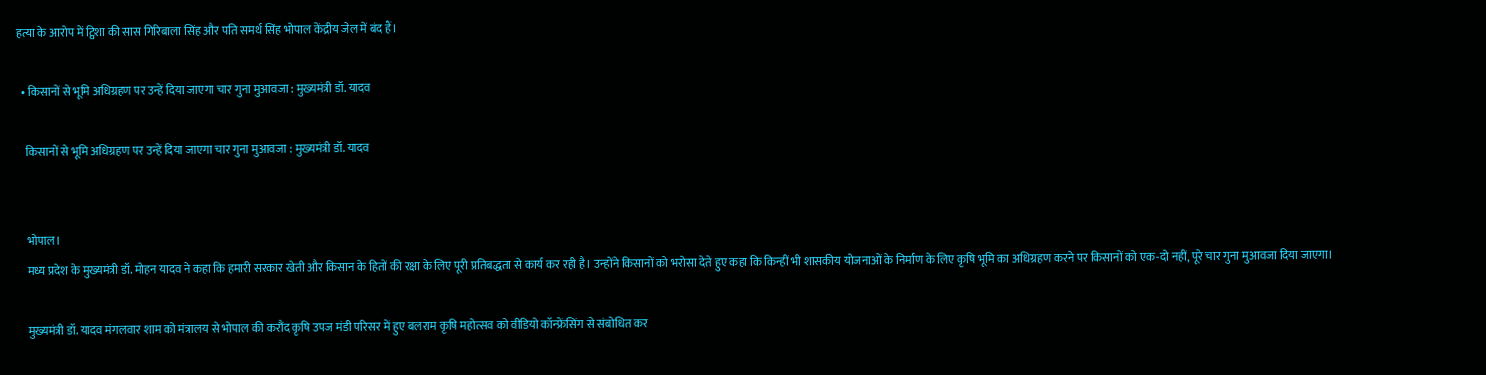हत्या के आरोप में ट्विशा की सास गिरिबाला सिंह और पति समर्थ सिंह भोपाल केंद्रीय जेल में बंद हैं।

  • किसानों से भूमि अधिग्रहण पर उन्हें दिया जाएगा चार गुना मुआवजा : मुख्यमंत्री डॉ. यादव

    किसानों से भूमि अधिग्रहण पर उन्हें दिया जाएगा चार गुना मुआवजा : मुख्यमंत्री डॉ. यादव


    भोपाल।
    मध्य प्रदेश के मुख्यमंत्री डॉ. मोहन यादव ने कहा कि हमारी सरकार खेती और किसान के हितों की रक्षा के लिए पूरी प्रतिबद्धता से कार्य कर रही है। उन्होंने किसानों को भरोसा देते हुए कहा कि किन्हीं भी शासकीय योजनाओं के निर्माण के लिए कृषि भूमि का अधिग्रहण करने पर किसानों को एक-दो नहीं, पूरे चार गुना मुआवजा दिया जाएगा।

    मुख्यमंत्री डॉ. यादव मंगलवार शाम को मंत्रालय से भोपाल की करौंद कृषि उपज मंडी परिसर में हुए बलराम कृषि महोत्सव को वीडियो कॉन्फ्रेंसिंग से संबोधित कर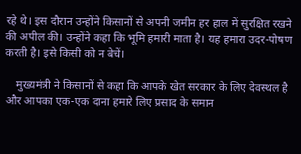रहे थे। इस दौरान उन्होंने किसानों से अपनी जमीन हर हाल में सुरक्षित रखने की अपील की। उन्होंने कहा कि भूमि हमारी माता है। यह हमारा उदर-पोषण करती है। इसे किसी को न बेचें।

    मुख्यमंत्री ने किसानों से कहा कि आपके खेत सरकार के लिए देवस्थल है और आपका एक-एक दाना हमारे लिए प्रसाद के समान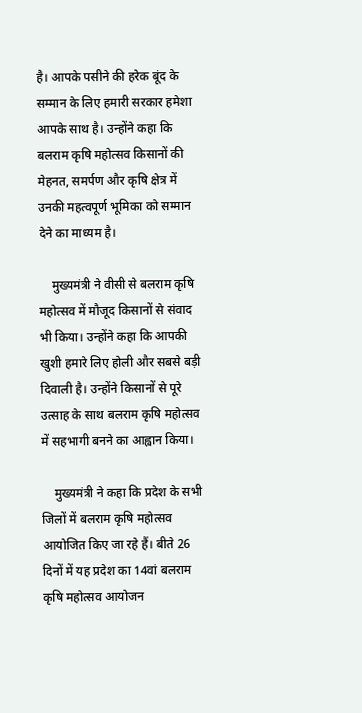है। आपके पसीने की हरेक बूंद के सम्मान के लिए हमारी सरकार हमेशा आपके साथ है। उन्होंने कहा कि बलराम कृषि महोत्सव किसानों की मेहनत, समर्पण और कृषि क्षेत्र में उनकी महत्वपूर्ण भूमिका को सम्मान देने का माध्यम है।

    मुख्यमंत्री ने वीसी से बलराम कृषि महोत्सव में मौजूद किसानों से संवाद भी किया। उन्होंने कहा कि आपकी खुशी हमारे लिए होली और सबसे बड़ी दिवाली है। उन्होंने किसानों से पूरे उत्साह के साथ बलराम कृषि महोत्सव में सहभागी बनने का आह्वान किया।

    मुख्यमंत्री ने कहा कि प्रदेश के सभी जिलों में बलराम कृषि महोत्सव आयोजित किए जा रहे हैं। बीते 26 दिनों में यह प्रदेश का 14वां बलराम कृषि महोत्सव आयोजन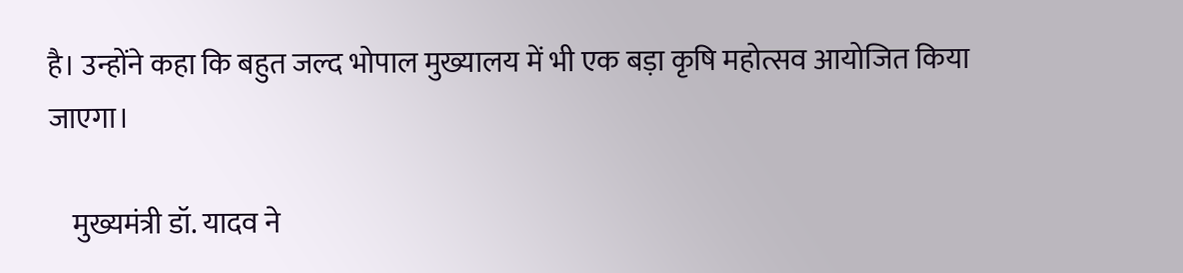है। उन्होंने कहा कि बहुत जल्द भोपाल मुख्यालय में भी एक बड़ा कृषि महोत्सव आयोजित किया जाएगा।

    मुख्यमंत्री डॉ. यादव ने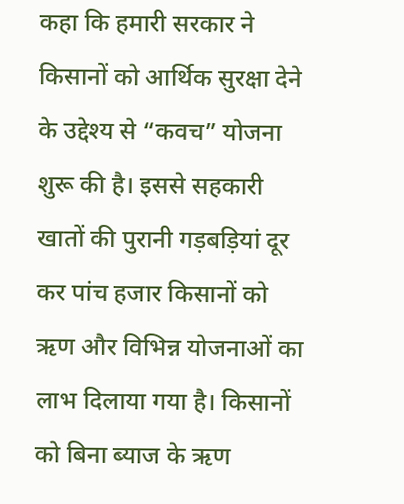कहा कि हमारी सरकार ने किसानों को आर्थिक सुरक्षा देने के उद्देश्य से “कवच” योजना शुरू की है। इससे सहकारी खातों की पुरानी गड़बड़ियां दूर कर पांच हजार किसानों को ऋण और विभिन्न योजनाओं का लाभ दिलाया गया है। किसानों को बिना ब्याज के ऋण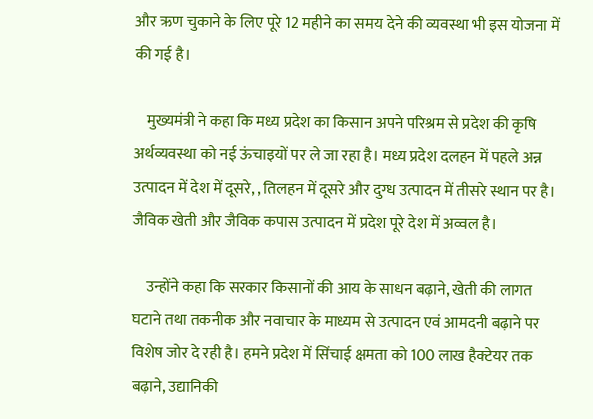और ऋण चुकाने के लिए पूरे 12 महीने का समय देने की व्यवस्था भी इस योजना में की गई है।

    मुख्यमंत्री ने कहा कि मध्य प्रदेश का किसान अपने परिश्रम से प्रदेश की कृषि अर्थव्यवस्था को नई ऊंचाइयों पर ले जा रहा है। मध्य प्रदेश दलहन में पहले अन्न उत्पादन में देश में दूसरे, , तिलहन में दूसरे और दुग्ध उत्पादन में तीसरे स्थान पर है। जैविक खेती और जैविक कपास उत्पादन में प्रदेश पूरे देश में अव्वल है।

    उन्होंने कहा कि सरकार किसानों की आय के साधन बढ़ाने, खेती की लागत घटाने तथा तकनीक और नवाचार के माध्यम से उत्पादन एवं आमदनी बढ़ाने पर विशेष जोर दे रही है। हमने प्रदेश में सिंचाई क्षमता को 100 लाख हैक्टेयर तक बढ़ाने, उद्यानिकी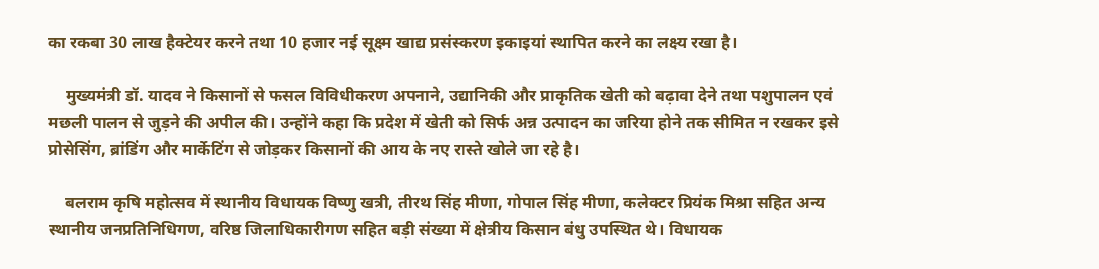का रकबा 30 लाख हैक्टेयर करने तथा 10 हजार नई सूक्ष्म खाद्य प्रसंस्करण इकाइयां स्थापित करने का लक्ष्य रखा है।

    मुख्यमंत्री डॉ. यादव ने किसानों से फसल विविधीकरण अपनाने, उद्यानिकी और प्राकृतिक खेती को बढ़ावा देने तथा पशुपालन एवं मछली पालन से जुड़ने की अपील की। उन्होंने कहा कि प्रदेश में खेती को सिर्फ अन्न उत्पादन का जरिया होने तक सीमित न रखकर इसे प्रोसेसिंग, ब्रांडिंग और मार्केटिंग से जोड़कर किसानों की आय के नए रास्ते खोले जा रहे है।

    बलराम कृषि महोत्सव में स्थानीय विधायक विष्णु खत्री, तीरथ सिंह मीणा, गोपाल सिंह मीणा, कलेक्टर प्रियंक मिश्रा सहित अन्य स्थानीय जनप्रतिनिधिगण, वरिष्ठ जिलाधिकारीगण सहित बड़ी संख्या में क्षेत्रीय किसान बंधु उपस्थित थे। विधायक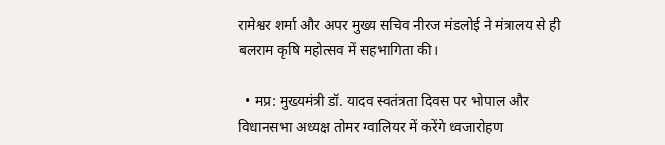रामेश्वर शर्मा और अपर मुख्य सचिव नीरज मंडलोई ने मंत्रालय से ही बलराम कृषि महोत्सव में सहभागिता की।

  • मप्र: मुख्यमंत्री डॉ. यादव स्वतंत्रता दिवस पर भोपाल और विधानसभा अध्यक्ष तोमर ग्वालियर में करेंगे ध्वजारोहण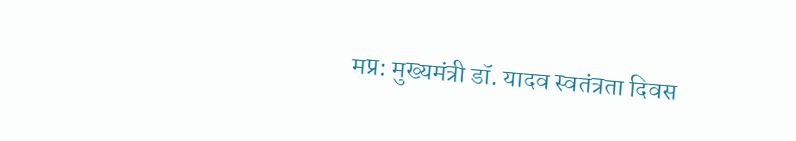मप्र: मुख्यमंत्री डॉ. यादव स्वतंत्रता दिवस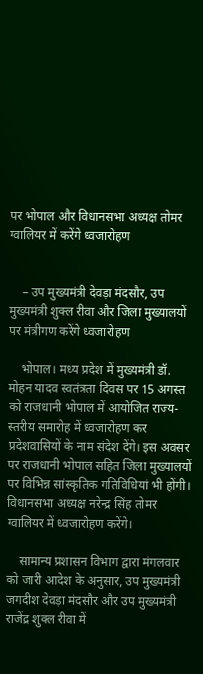पर भोपाल और विधानसभा अध्यक्ष तोमर ग्वालियर में करेंगे ध्वजारोहण


    – उप मुख्यमंत्री देवड़ा मंदसौर, उप मुख्यमंत्री शुक्ल रीवा और जिला मुख्यालयों पर मंत्रीगण करेंगे ध्वजारोहण

    भोपाल। मध्य प्रदेश में मुख्यमंत्री डॉ. मोहन यादव स्वतंत्रता दिवस पर 15 अगस्त को राजधानी भोपाल में आयोजित राज्य-स्तरीय समारोह में ध्वजारोहण कर प्रदेशवासियों के नाम संदेश देंगे। इस अवसर पर राजधानी भोपाल सहित जिला मुख्यालयों पर विभिन्न सांस्कृतिक गतिविधियां भी होंगी। विधानसभा अध्यक्ष नरेन्द्र सिंह तोमर ग्वालियर में ध्वजारोहण करेंगे।

    सामान्य प्रशासन विभाग द्वारा मंगलवार को जारी आदेश के अनुसार, उप मुख्यमंत्री जगदीश देवड़ा मंदसौर और उप मुख्यमंत्री राजेंद्र शुक्ल रीवा में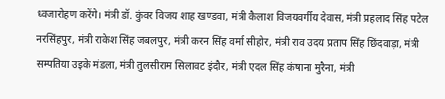ध्वजारोहण करेंगे। मंत्री डॉ. कुंवर विजय शाह खण्डवा, मंत्री कैलाश विजयवर्गीय देवास, मंत्री प्रहलाद सिंह पटेल नरसिंहपुर, मंत्री राकेश सिंह जबलपुर, मंत्री करन सिंह वर्मा सीहोर, मंत्री राव उदय प्रताप सिंह छिंदवाड़ा, मंत्री सम्पतिया उइके मंडला, मंत्री तुलसीराम सिलावट इंदौर, मंत्री एदल सिंह कंषाना मुरैना, मंत्री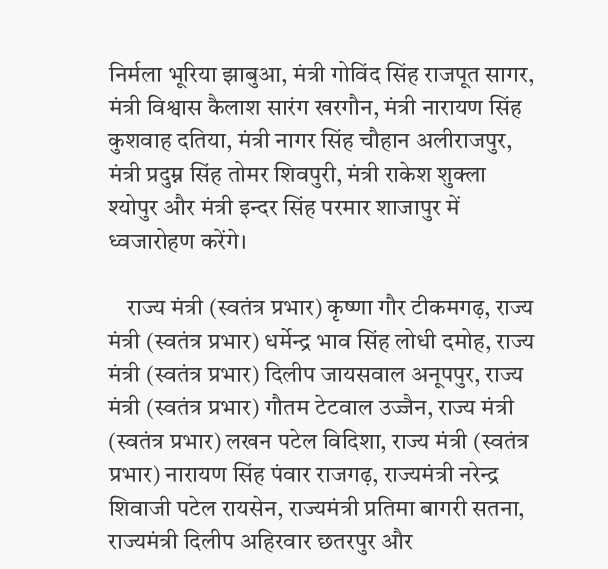निर्मला भूरिया झाबुआ, मंत्री गोविंद सिंह राजपूत सागर, मंत्री विश्वास कैलाश सारंग खरगौन, मंत्री नारायण सिंह कुशवाह दतिया, मंत्री नागर सिंह चौहान अलीराजपुर, मंत्री प्रदुम्न सिंह तोमर शिवपुरी, मंत्री राकेश शुक्ला श्योपुर और मंत्री इन्दर सिंह परमार शाजापुर में ध्वजारोहण करेंगे।

    राज्य मंत्री (स्वतंत्र प्रभार) कृष्णा गौर टीकमगढ़, राज्य मंत्री (स्वतंत्र प्रभार) धर्मेन्द्र भाव सिंह लोधी दमोह, राज्य मंत्री (स्वतंत्र प्रभार) दिलीप जायसवाल अनूपपुर, राज्य मंत्री (स्वतंत्र प्रभार) गौतम टेटवाल उज्जैन, राज्य मंत्री (स्वतंत्र प्रभार) लखन पटेल विदिशा, राज्य मंत्री (स्वतंत्र प्रभार) नारायण सिंह पंवार राजगढ़, राज्यमंत्री नरेन्द्र शिवाजी पटेल रायसेन, राज्यमंत्री प्रतिमा बागरी सतना, राज्यमंत्री दिलीप अहिरवार छतरपुर और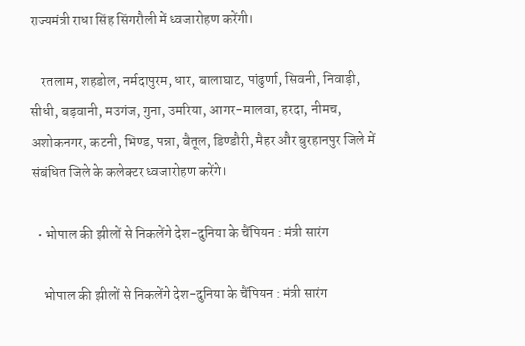राज्यमंत्री राधा सिंह सिंगरौली में ध्वजारोहण करेंगी।

    रतलाम, शहडोल, नर्मदापुरम, धार, बालाघाट, पांढुर्णा, सिवनी, निवाड़ी, सीधी, बड़वानी, मउगंज, गुना, उमरिया, आगर-मालवा, हरदा, नीमच, अशोकनगर, कटनी, भिण्ड, पन्ना, बैतूल, डिण्डौरी, मैहर और बुरहानपुर जिले में संबंधित जिले के कलेक्टर ध्वजारोहण करेंगे।

  • भोपाल की झीलों से निकलेंगे देश-दुनिया के चैंपियन : मंत्री सारंग

    भोपाल की झीलों से निकलेंगे देश-दुनिया के चैंपियन : मंत्री सारंग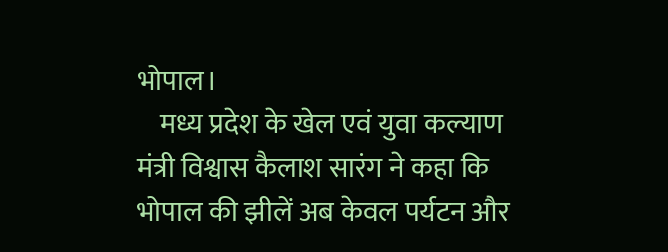भोपाल।
    मध्य प्रदेश के खेल एवं युवा कल्याण मंत्री विश्वास कैलाश सारंग ने कहा कि भोपाल की झीलें अब केवल पर्यटन और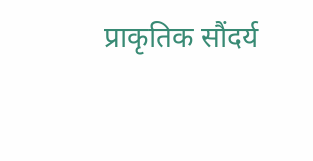प्राकृतिक सौंदर्य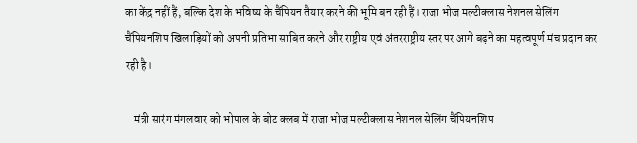का केंद्र नहीं हैं, बल्कि देश के भविष्य के चैंपियन तैयार करने की भूमि बन रही हैं। राजा भोज मल्टीक्लास नेशनल सेलिंग चैंपियनशिप खिलाड़ियों को अपनी प्रतिभा साबित करने और राष्ट्रीय एवं अंतरराष्ट्रीय स्तर पर आगे बढ़ने का महत्वपूर्ण मंच प्रदान कर रही है।

    मंत्री सारंग मंगलवार को भोपाल के बोट क्लब में राजा भोज मल्टीक्लास नेशनल सेलिंग चैंपियनशिप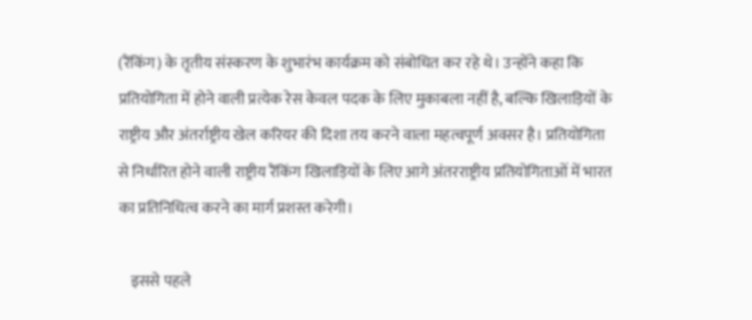(रैंकिंग) के तृतीय संस्करण के शुभारंभ कार्यक्रम को संबोधित कर रहे थे। उन्होंने कहा कि प्रतियोगिता में होने वाली प्रत्येक रेस केवल पदक के लिए मुकाबला नहीं है, बल्कि खिलाड़ियों के राष्ट्रीय और अंतर्राष्ट्रीय खेल करियर की दिशा तय करने वाला महत्वपूर्ण अवसर है। प्रतियोगिता से निर्धारित होने वाली राष्ट्रीय रैंकिंग खिलाड़ियों के लिए आगे अंतरराष्ट्रीय प्रतियोगिताओं में भारत का प्रतिनिधित्व करने का मार्ग प्रशस्त करेगी।

    इससे पहले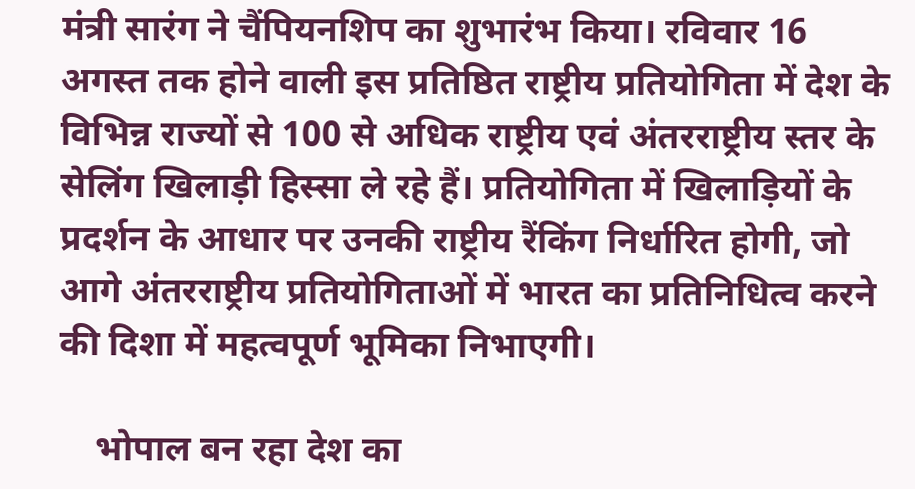मंत्री सारंग ने चैंपियनशिप का शुभारंभ किया। रविवार 16 अगस्त तक होने वाली इस प्रतिष्ठित राष्ट्रीय प्रतियोगिता में देश के विभिन्न राज्यों से 100 से अधिक राष्ट्रीय एवं अंतरराष्ट्रीय स्तर के सेलिंग खिलाड़ी हिस्सा ले रहे हैं। प्रतियोगिता में खिलाड़ियों के प्रदर्शन के आधार पर उनकी राष्ट्रीय रैंकिंग निर्धारित होगी, जो आगे अंतरराष्ट्रीय प्रतियोगिताओं में भारत का प्रतिनिधित्व करने की दिशा में महत्वपूर्ण भूमिका निभाएगी।

    भोपाल बन रहा देश का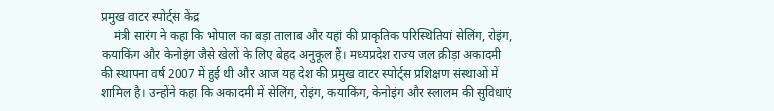प्रमुख वाटर स्पोर्ट्स केंद्र
    मंत्री सारंग ने कहा कि भोपाल का बड़ा तालाब और यहां की प्राकृतिक परिस्थितियां सेलिंग, रोइंग, कयाकिंग और केनोइंग जैसे खेलों के लिए बेहद अनुकूल हैं। मध्यप्रदेश राज्य जल क्रीड़ा अकादमी की स्थापना वर्ष 2007 में हुई थी और आज यह देश की प्रमुख वाटर स्पोर्ट्स प्रशिक्षण संस्थाओं में शामिल है। उन्होंने कहा कि अकादमी में सेलिंग, रोइंग, कयाकिंग, केनोइंग और स्लालम की सुविधाएं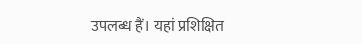उपलब्ध हैं। यहां प्रशिक्षित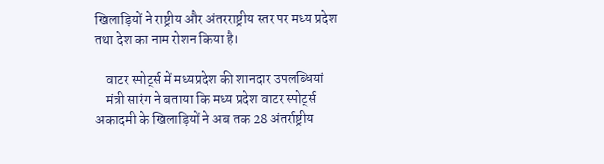खिलाड़ियों ने राष्ट्रीय और अंतरराष्ट्रीय स्तर पर मध्य प्रदेश तथा देश का नाम रोशन किया है।

    वाटर स्पोर्ट्स में मध्यप्रदेश की शानदार उपलब्धियां
    मंत्री सारंग ने बताया कि मध्य प्रदेश वाटर स्पोर्ट्स अकादमी के खिलाड़ियों ने अब तक 28 अंतर्राष्ट्रीय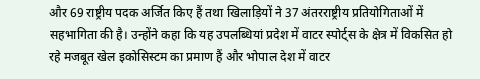और 69 राष्ट्रीय पदक अर्जित किए हैं तथा खिलाड़ियों ने 37 अंतरराष्ट्रीय प्रतियोगिताओं में सहभागिता की है। उन्होंने कहा कि यह उपलब्धियां प्रदेश में वाटर स्पोर्ट्स के क्षेत्र में विकसित हो रहे मजबूत खेल इकोसिस्टम का प्रमाण हैं और भोपाल देश में वाटर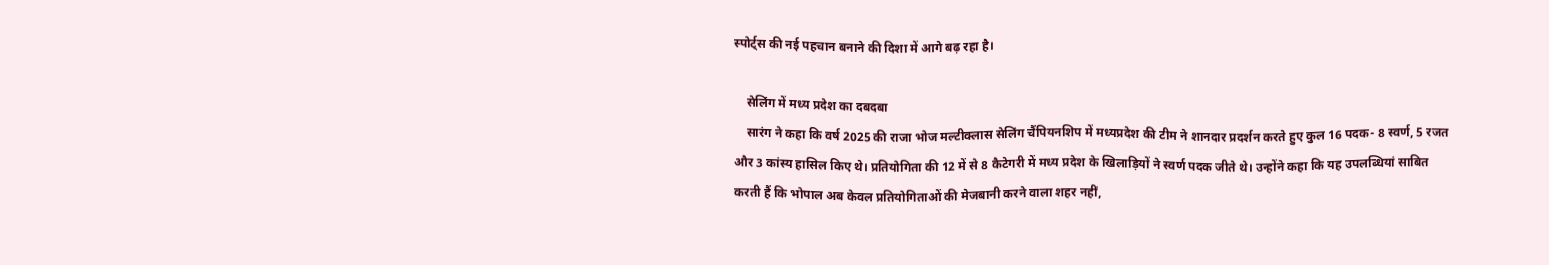स्पोर्ट्स की नई पहचान बनाने की दिशा में आगे बढ़ रहा है।

    सेलिंग में मध्य प्रदेश का दबदबा
    सारंग ने कहा कि वर्ष 2025 की राजा भोज मल्टीक्लास सेलिंग चैंपियनशिप में मध्यप्रदेश की टीम ने शानदार प्रदर्शन करते हुए कुल 16 पदक- 8 स्वर्ण, 5 रजत और 3 कांस्य हासिल किए थे। प्रतियोगिता की 12 में से 8 कैटेगरी में मध्य प्रदेश के खिलाड़ियों ने स्वर्ण पदक जीते थे। उन्होंने कहा कि यह उपलब्धियां साबित करती हैं कि भोपाल अब केवल प्रतियोगिताओं की मेजबानी करने वाला शहर नहीं,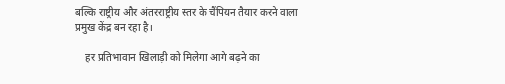बल्कि राष्ट्रीय और अंतरराष्ट्रीय स्तर के चैंपियन तैयार करने वाला प्रमुख केंद्र बन रहा है।

    हर प्रतिभावान खिलाड़ी को मिलेगा आगे बढ़ने का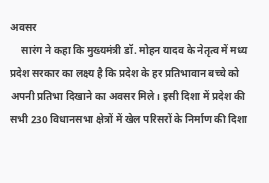अवसर
    सारंग ने कहा कि मुख्यमंत्री डॉ. मोहन यादव के नेतृत्व में मध्य प्रदेश सरकार का लक्ष्य है कि प्रदेश के हर प्रतिभावान बच्चे को अपनी प्रतिभा दिखाने का अवसर मिले। इसी दिशा में प्रदेश की सभी 230 विधानसभा क्षेत्रों में खेल परिसरों के निर्माण की दिशा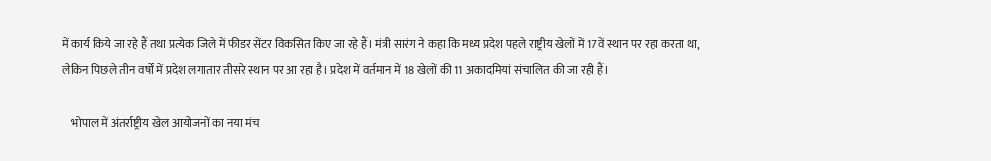में कार्य किये जा रहे हैं तथा प्रत्येक जिले में फीडर सेंटर विकसित किए जा रहे हैं। मंत्री सारंग ने कहा कि मध्य प्रदेश पहले राष्ट्रीय खेलों में 17वें स्थान पर रहा करता था, लेकिन पिछले तीन वर्षों में प्रदेश लगातार तीसरे स्थान पर आ रहा है। प्रदेश में वर्तमान में 18 खेलों की 11 अकादमियां संचालित की जा रही हैं।

    भोपाल में अंतर्राष्ट्रीय खेल आयोजनों का नया मंच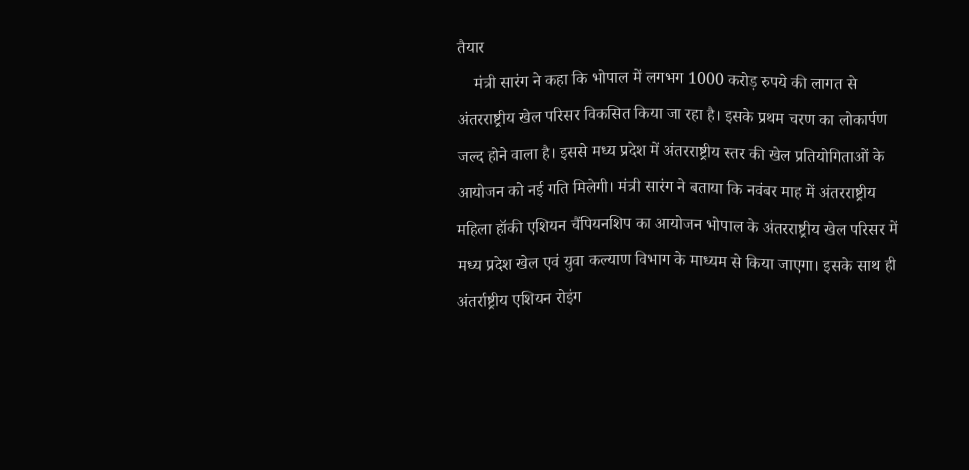तैयार
    मंत्री सारंग ने कहा कि भोपाल में लगभग 1000 करोड़ रुपये की लागत से अंतरराष्ट्रीय खेल परिसर विकसित किया जा रहा है। इसके प्रथम चरण का लोकार्पण जल्द होने वाला है। इससे मध्य प्रदेश में अंतरराष्ट्रीय स्तर की खेल प्रतियोगिताओं के आयोजन को नई गति मिलेगी। मंत्री सारंग ने बताया कि नवंबर माह में अंतरराष्ट्रीय महिला हॉकी एशियन चैंपियनशिप का आयोजन भोपाल के अंतरराष्ट्रीय खेल परिसर में मध्य प्रदेश खेल एवं युवा कल्याण विभाग के माध्यम से किया जाएगा। इसके साथ ही अंतर्राष्ट्रीय एशियन रोइंग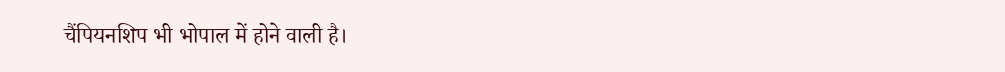चैंपियनशिप भी भोपाल में होने वाली है।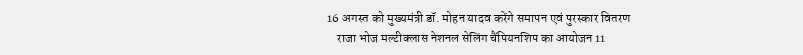16 अगस्त को मुख्यमंत्री डॉ. मोहन यादव करेंगे समापन एवं पुरस्कार वितरण
    राजा भोज मल्टीक्लास नेशनल सेलिंग चैंपियनशिप का आयोजन 11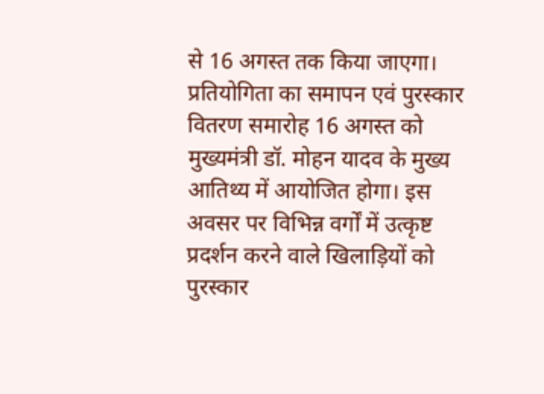से 16 अगस्त तक किया जाएगा। प्रतियोगिता का समापन एवं पुरस्कार वितरण समारोह 16 अगस्त को मुख्यमंत्री डॉ. मोहन यादव के मुख्य आतिथ्य में आयोजित होगा। इस अवसर पर विभिन्न वर्गों में उत्कृष्ट प्रदर्शन करने वाले खिलाड़ियों को पुरस्कार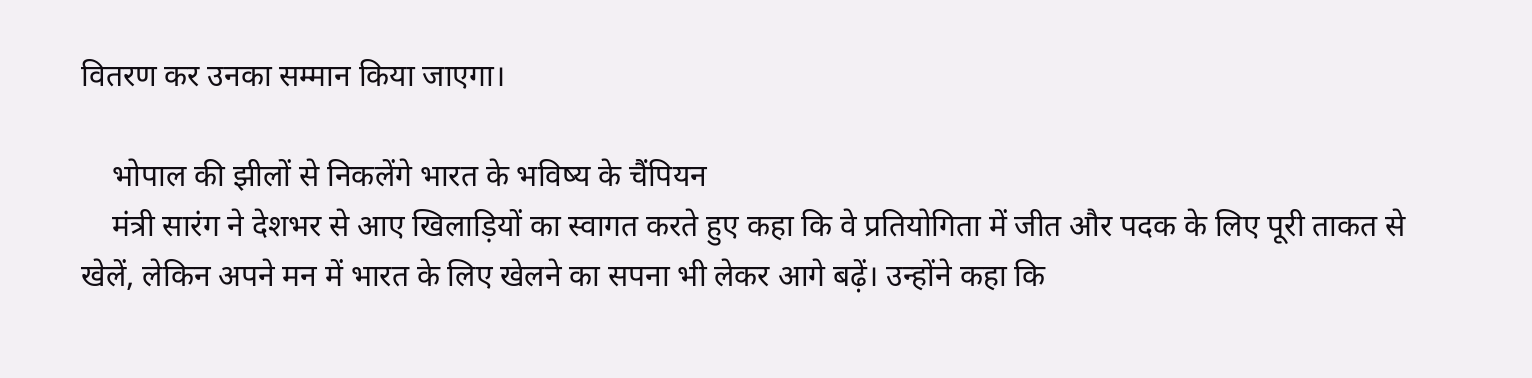वितरण कर उनका सम्मान किया जाएगा।

    भोपाल की झीलों से निकलेंगे भारत के भविष्य के चैंपियन
    मंत्री सारंग ने देशभर से आए खिलाड़ियों का स्वागत करते हुए कहा कि वे प्रतियोगिता में जीत और पदक के लिए पूरी ताकत से खेलें, लेकिन अपने मन में भारत के लिए खेलने का सपना भी लेकर आगे बढ़ें। उन्होंने कहा कि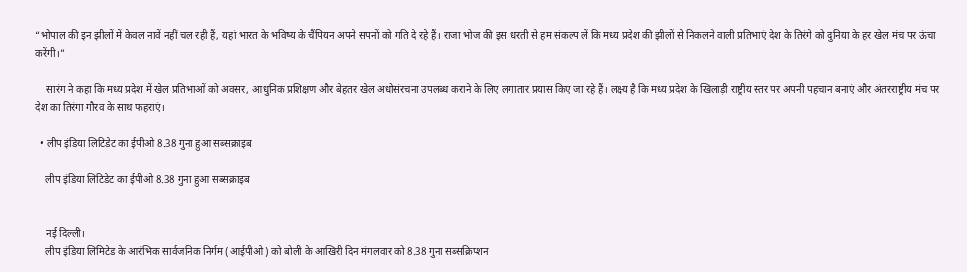“भोपाल की इन झीलों में केवल नावें नहीं चल रही हैं, यहां भारत के भविष्य के चैंपियन अपने सपनों को गति दे रहे हैं। राजा भोज की इस धरती से हम संकल्प लें कि मध्य प्रदेश की झीलों से निकलने वाली प्रतिभाएं देश के तिरंगे को दुनिया के हर खेल मंच पर ऊंचा करेंगी।”

    सारंग ने कहा कि मध्य प्रदेश में खेल प्रतिभाओं को अवसर, आधुनिक प्रशिक्षण और बेहतर खेल अधोसंरचना उपलब्ध कराने के लिए लगातार प्रयास किए जा रहे हैं। लक्ष्य है कि मध्य प्रदेश के खिलाड़ी राष्ट्रीय स्तर पर अपनी पहचान बनाएं और अंतरराष्ट्रीय मंच पर देश का तिरंगा गौरव के साथ फहराएं।

  • लीप इंडिया लिटिडेट का ईपीओ 8.38 गुना हुआ सब्सक्राइब

    लीप इंडिया लिटिडेट का ईपीओ 8.38 गुना हुआ सब्सक्राइब


    नई दिल्ली।
    लीप इंडिया लिमिटेड के आरंभिक सार्वजनिक निर्गम (आईपीओ) को बोली के आखिरी दिन मंगलवार को 8.38 गुना सब्सक्रिप्शन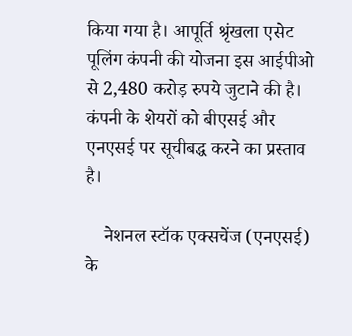किया गया है। आपूर्ति श्रृंखला एसेट पूलिंग कंपनी की योजना इस आईपीओ से 2,480 करोड़ रुपये जुटाने की है। कंपनी के शेयरों को बीएसई और एनएसई पर सूचीबद्ध करने का प्रस्ताव है।

    नेशनल स्टॉक एक्सचेंज (एनएसई) के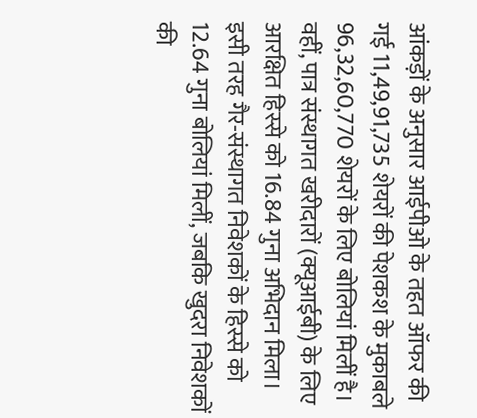आंकड़ों के अनुसार आईपीओ के तहत ऑफर की गई 11,49,91,735 शेयरों की पेशकश के मुकाबले 96,32,60,770 शेयरों के लिए बोलियां मिलीं है। वहीं, पात्र संस्थागत खरीदारों (क्यूआईबी) के लिए आरक्षित हिस्से को 16.84 गुना अभिदान मिला। इसी तरह गैर-संस्थागत निवेशकों के हिस्से को 12.64 गुना बोलियां मिलीं, जबकि खुदरा निवेशकों की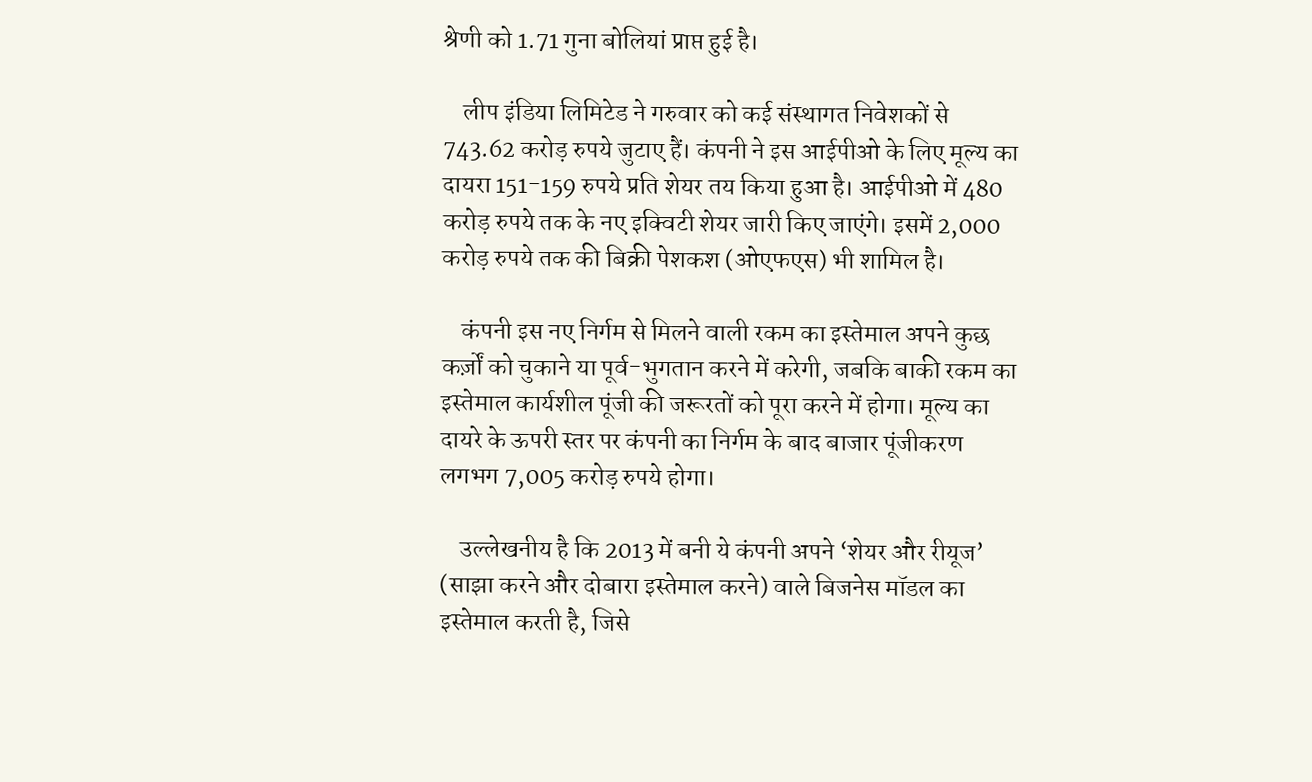श्रेणी को 1.71 गुना बोलियां प्राप्त हुई है।

    लीप इंडिया लिमिटेड ने गरुवार को कई संस्थागत निवेशकों से 743.62 करोड़ रुपये जुटाए हैं। कंपनी ने इस आईपीओ के लिए मूल्य का दायरा 151-159 रुपये प्रति शेयर तय किया हुआ है। आईपीओ में 480 करोड़ रुपये तक के नए इक्विटी शेयर जारी किए जाएंगे। इसमें 2,000 करोड़ रुपये तक की बिक्री पेशकश (ओएफएस) भी शामिल है।

    कंपनी इस नए निर्गम से मिलने वाली रकम का इस्तेमाल अपने कुछ कर्ज़ों को चुकाने या पूर्व-भुगतान करने में करेगी, जबकि बाकी रकम का इस्तेमाल कार्यशील पूंजी की जरूरतों को पूरा करने में होगा। मूल्य का दायरे के ऊपरी स्तर पर कंपनी का निर्गम के बाद बाजार पूंजीकरण लगभग 7,005 करोड़ रुपये होगा।

    उल्लेखनीय है कि 2013 में बनी ये कंपनी अपने ‘शेयर और रीयूज’ (साझा करने और दोबारा इस्तेमाल करने) वाले बिजनेस मॉडल का इस्तेमाल करती है, जिसे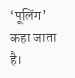‘पूलिंग’ कहा जाता है।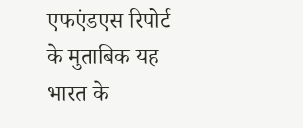एफएंडएस रिपोर्ट के मुताबिक यह भारत के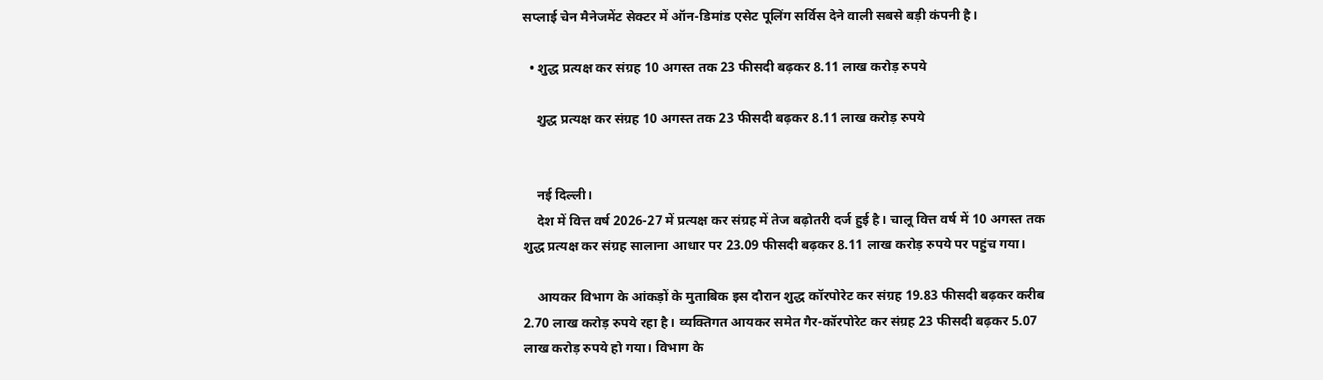सप्लाई चेन मैनेजमेंट सेक्टर में ऑन-डिमांड एसेट पूलिंग सर्विस देने वाली सबसे बड़ी कंपनी है।

  • शुद्ध प्रत्यक्ष कर संग्रह 10 अगस्त तक 23 फीसदी बढ़कर 8.11 लाख करोड़ रुपये

    शुद्ध प्रत्यक्ष कर संग्रह 10 अगस्त तक 23 फीसदी बढ़कर 8.11 लाख करोड़ रुपये


    नई दिल्ली।
    देश में वित्त वर्ष 2026-27 में प्रत्यक्ष कर संग्रह में तेज बढ़ोतरी दर्ज हुई है। चालू वित्त वर्ष में 10 अगस्त तक शुद्ध प्रत्यक्ष कर संग्रह सालाना आधार पर 23.09 फीसदी बढ़कर 8.11 लाख करोड़ रुपये पर पहुंच गया।

    आयकर विभाग के आंकड़ों के मुताबिक इस दौरान शुद्ध कॉरपोरेट कर संग्रह 19.83 फीसदी बढ़कर करीब 2.70 लाख करोड़ रुपये रहा है। व्यक्तिगत आयकर समेत गैर-कॉरपोरेट कर संग्रह 23 फीसदी बढ़कर 5.07 लाख करोड़ रुपये हो गया। विभाग के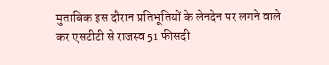मुताबिक इस दौरान प्रतिभूतियों के लेनदेन पर लगने वाले कर एसटीटी से राजस्व 51 फीसदी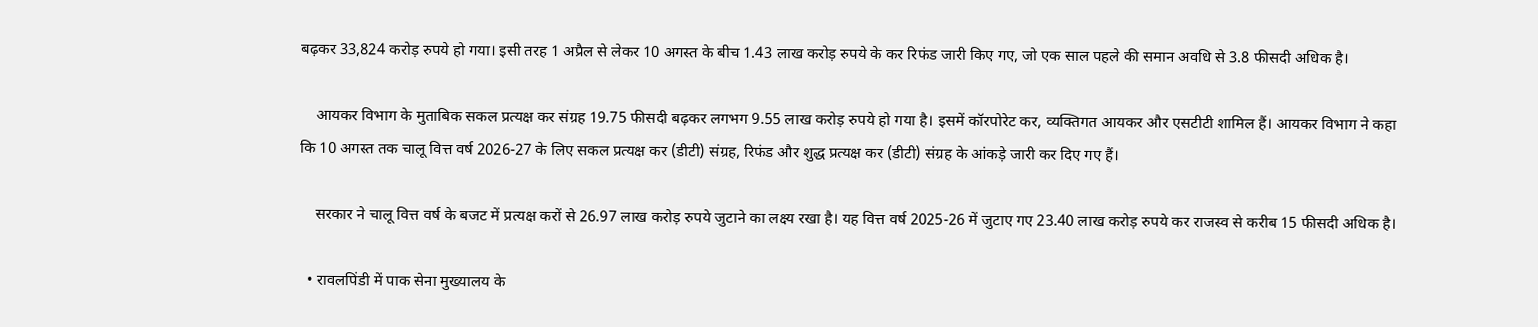बढ़कर 33,824 करोड़ रुपये हो गया। इसी तरह 1 अप्रैल से लेकर 10 अगस्त के बीच 1.43 लाख करोड़ रुपये के कर रिफंड जारी किए गए, जो एक साल पहले की समान अवधि से 3.8 फीसदी अधिक है।

    आयकर विभाग के मुताबिक सकल प्रत्यक्ष कर संग्रह 19.75 फीसदी बढ़कर लगभग 9.55 लाख करोड़ रुपये हो गया है। इसमें कॉरपोरेट कर, व्यक्तिगत आयकर और एसटीटी शामिल हैं। आयकर विभाग ने कहा कि 10 अगस्त तक चालू वित्त वर्ष 2026-27 के लिए सकल प्रत्यक्ष कर (डीटी) संग्रह, रिफंड और शुद्ध प्रत्यक्ष कर (डीटी) संग्रह के आंकड़े जारी कर दिए गए हैं।

    सरकार ने चालू वित्त वर्ष के बजट में प्रत्यक्ष करों से 26.97 लाख करोड़ रुपये जुटाने का लक्ष्य रखा है। यह वित्त वर्ष 2025-26 में जुटाए गए 23.40 लाख करोड़ रुपये कर राजस्व से करीब 15 फीसदी अधिक है।

  • रावलपिंडी में पाक सेना मुख्यालय के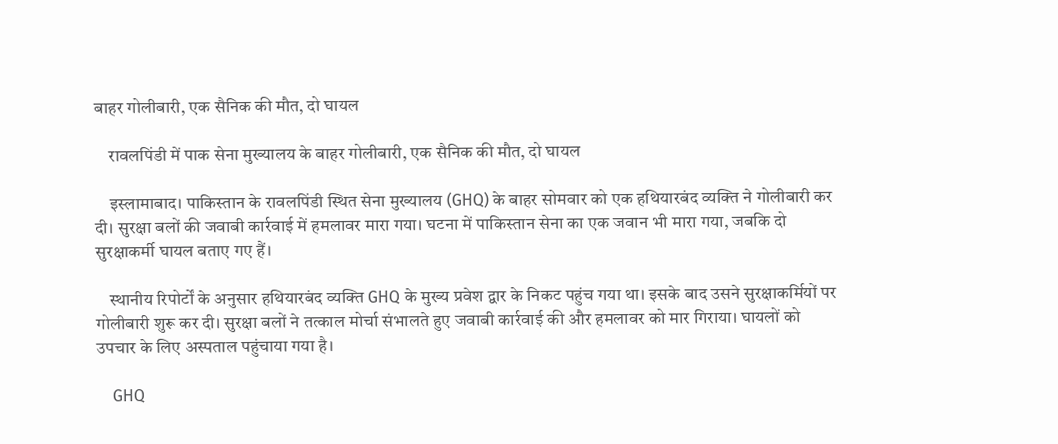बाहर गोलीबारी, एक सैनिक की मौत, दो घायल

    रावलपिंडी में पाक सेना मुख्यालय के बाहर गोलीबारी, एक सैनिक की मौत, दो घायल

    इस्लामाबाद। पाकिस्तान के रावलपिंडी स्थित सेना मुख्यालय (GHQ) के बाहर सोमवार को एक हथियारबंद व्यक्ति ने गोलीबारी कर दी। सुरक्षा बलों की जवाबी कार्रवाई में हमलावर मारा गया। घटना में पाकिस्तान सेना का एक जवान भी मारा गया, जबकि दो सुरक्षाकर्मी घायल बताए गए हैं।

    स्थानीय रिपोर्टों के अनुसार हथियारबंद व्यक्ति GHQ के मुख्य प्रवेश द्वार के निकट पहुंच गया था। इसके बाद उसने सुरक्षाकर्मियों पर गोलीबारी शुरू कर दी। सुरक्षा बलों ने तत्काल मोर्चा संभालते हुए जवाबी कार्रवाई की और हमलावर को मार गिराया। घायलों को उपचार के लिए अस्पताल पहुंचाया गया है।

    GHQ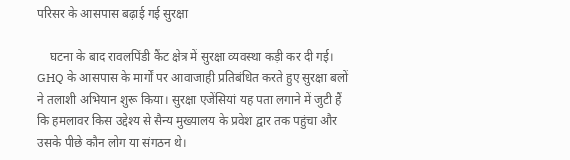परिसर के आसपास बढ़ाई गई सुरक्षा

    घटना के बाद रावलपिंडी कैंट क्षेत्र में सुरक्षा व्यवस्था कड़ी कर दी गई। GHQ के आसपास के मार्गों पर आवाजाही प्रतिबंधित करते हुए सुरक्षा बलों ने तलाशी अभियान शुरू किया। सुरक्षा एजेंसियां यह पता लगाने में जुटी हैं कि हमलावर किस उद्देश्य से सैन्य मुख्यालय के प्रवेश द्वार तक पहुंचा और उसके पीछे कौन लोग या संगठन थे।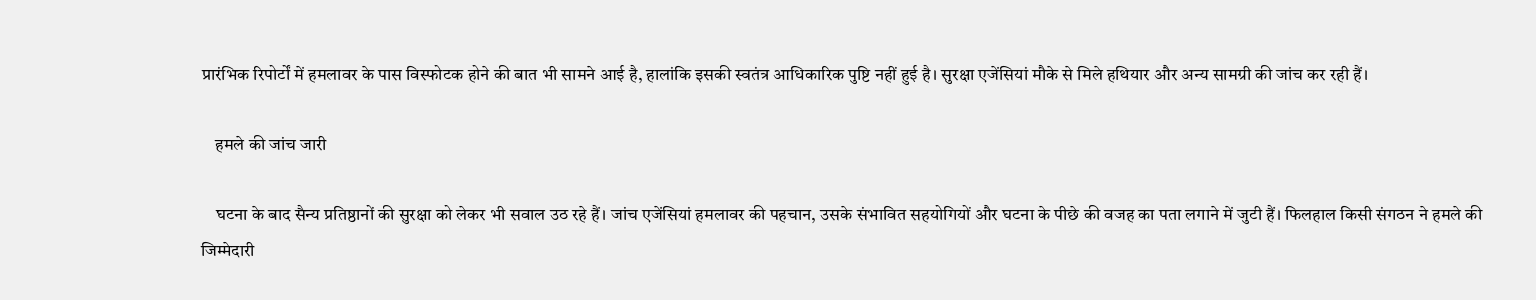प्रारंभिक रिपोर्टों में हमलावर के पास विस्फोटक होने की बात भी सामने आई है, हालांकि इसकी स्वतंत्र आधिकारिक पुष्टि नहीं हुई है। सुरक्षा एजेंसियां मौके से मिले हथियार और अन्य सामग्री की जांच कर रही हैं।

    हमले की जांच जारी

    घटना के बाद सैन्य प्रतिष्ठानों की सुरक्षा को लेकर भी सवाल उठ रहे हैं। जांच एजेंसियां हमलावर की पहचान, उसके संभावित सहयोगियों और घटना के पीछे की वजह का पता लगाने में जुटी हैं। फिलहाल किसी संगठन ने हमले की जिम्मेदारी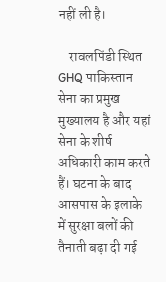नहीं ली है।

    रावलपिंडी स्थित GHQ पाकिस्तान सेना का प्रमुख मुख्यालय है और यहां सेना के शीर्ष अधिकारी काम करते हैं। घटना के बाद आसपास के इलाके में सुरक्षा बलों की तैनाती बढ़ा दी गई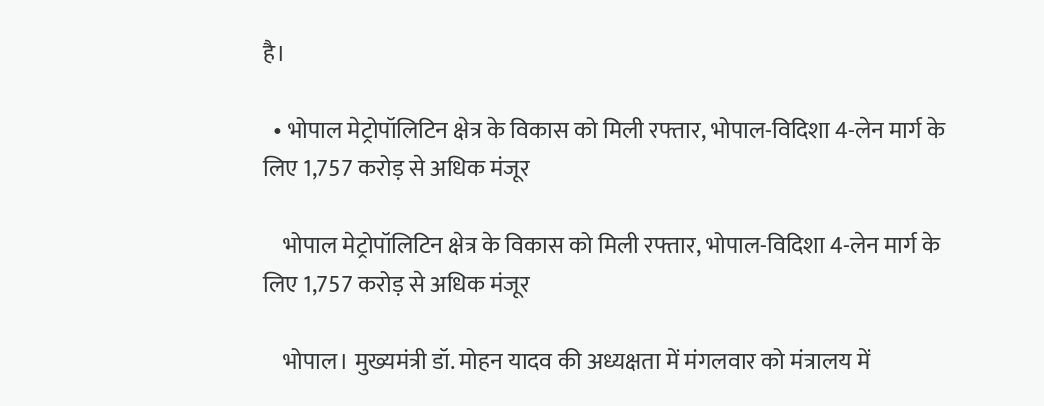है।

  • भोपाल मेट्रोपॉलिटिन क्षेत्र के विकास को मिली रफ्तार, भोपाल-विदिशा 4-लेन मार्ग के लिए 1,757 करोड़ से अधिक मंजूर

    भोपाल मेट्रोपॉलिटिन क्षेत्र के विकास को मिली रफ्तार, भोपाल-विदिशा 4-लेन मार्ग के लिए 1,757 करोड़ से अधिक मंजूर

    भोपाल। मुख्यमंत्री डॉ. मोहन यादव की अध्यक्षता में मंगलवार को मंत्रालय में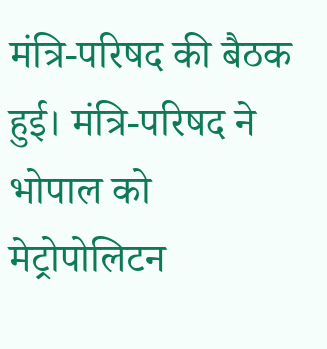मंत्रि-परिषद की बैठक हुई। मंत्रि-परिषद ने भोपाल को मेट्रोपोलिटन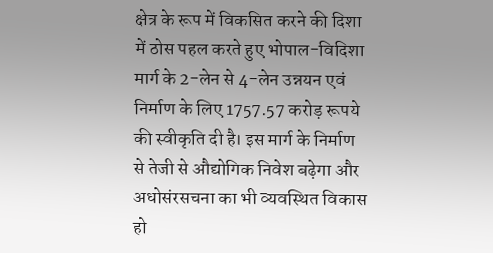क्षेत्र के रूप में विकसित करने की दिशा में ठोस पहल करते हुए भोपाल-विदिशा मार्ग के 2-लेन से 4-लेन उन्नयन एवं निर्माण के लिए 1757.57 करोड़ रूपये की स्वीकृति दी है। इस मार्ग के निर्माण से तेजी से औद्योगिक निवेश बढ़ेगा और अधोसंरसचना का भी व्यवस्थित विकास हो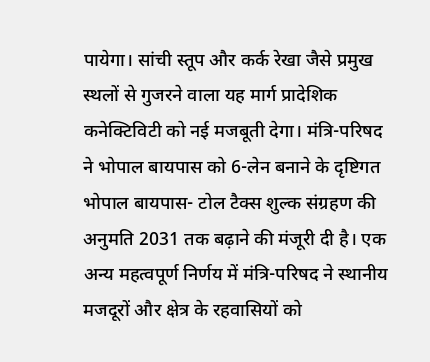पायेगा। सांची स्तूप और कर्क रेखा जैसे प्रमुख स्थलों से गुजरने वाला यह मार्ग प्रादेशिक कनेक्टिविटी को नई मजबूती देगा। मंत्रि-परिषद ने भोपाल बायपास को 6-लेन बनाने के दृष्टिगत भोपाल बायपास- टोल टैक्स शुल्क संग्रहण की अनुमति 2031 तक बढ़ाने की मंजूरी दी है। एक अन्य महत्वपूर्ण निर्णय में मंत्रि-परिषद ने स्थानीय मजदूरों और क्षेत्र के रहवासियों को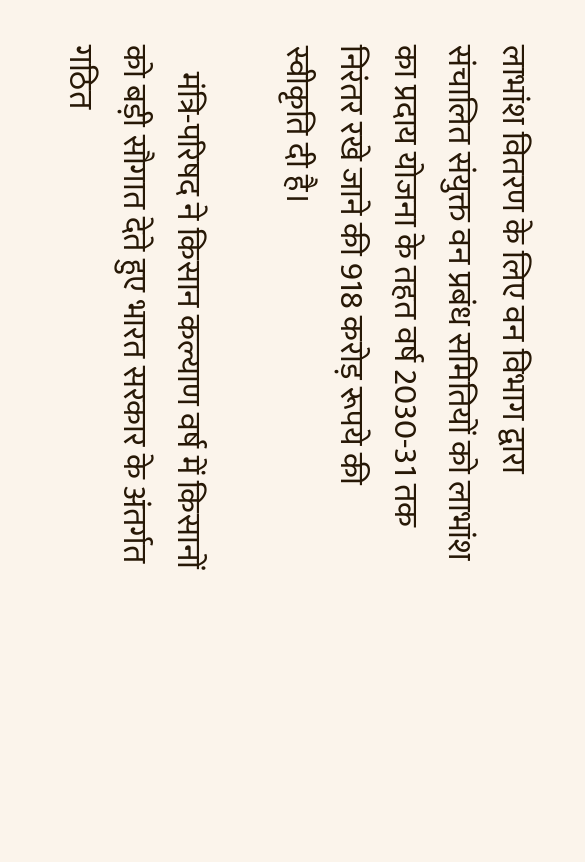लाभांश वितरण के लिए वन विभाग द्वारा संचालित संयुक्त वन प्रबंध समितियों को लाभांश का प्रदाय योजना के तहत वर्ष 2030-31 तक निरंतर रखे जाने की 918 करोड़ रूपये की स्वीकृति दी है।

    मंत्रि-परिषद ने किसान कल्याण वर्ष में किसानों को बड़ी सौगात देते हुए भारत सरकार के अंतर्गत गठित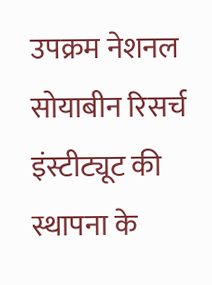उपक्रम नेशनल सोयाबीन रिसर्च इंस्टीट्यूट की स्थापना के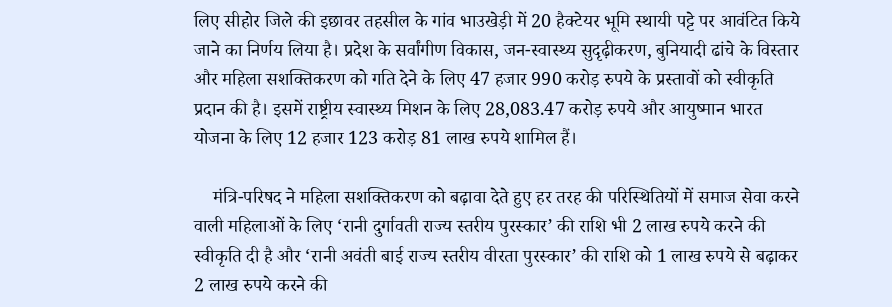लिए सीहोर जिले की इछावर तहसील के गांव भाउखेड़ी में 20 हैक्टेयर भूमि स्थायी पट्टे पर आवंटित किये जाने का निर्णय लिया है। प्रदेश के सर्वांगीण विकास, जन-स्वास्थ्य सुदृढ़ीकरण, बुनियादी ढांचे के विस्तार और महिला सशक्तिकरण को गति देने के लिए 47 हजार 990 करोड़ रुपये के प्रस्तावों को स्वीकृति प्रदान की है। इसमें राष्ट्रीय स्वास्थ्य मिशन के लिए 28,083.47 करोड़ रुपये और आयुष्मान भारत योजना के लिए 12 हजार 123 करोड़ 81 लाख रुपये शामिल हैं।

    मंत्रि-परिषद ने महिला सशक्तिकरण को बढ़ावा देते हुए हर तरह की परिस्थितियों में समाज सेवा करने वाली महिलाओं के लिए ‘रानी दुर्गावती राज्य स्तरीय पुरस्कार’ की राशि भी 2 लाख रुपये करने की स्वीकृति दी है और ‘रानी अवंती बाई राज्य स्तरीय वीरता पुरस्कार’ की राशि को 1 लाख रुपये से बढ़ाकर 2 लाख रुपये करने की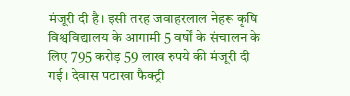मंजूरी दी है। इसी तरह जवाहरलाल नेहरू कृषि विश्वविद्यालय के आगामी 5 वर्षों के संचालन के लिए 795 करोड़ 59 लाख रुपये की मंजूरी दी गई। देवास पटाखा फैक्ट्री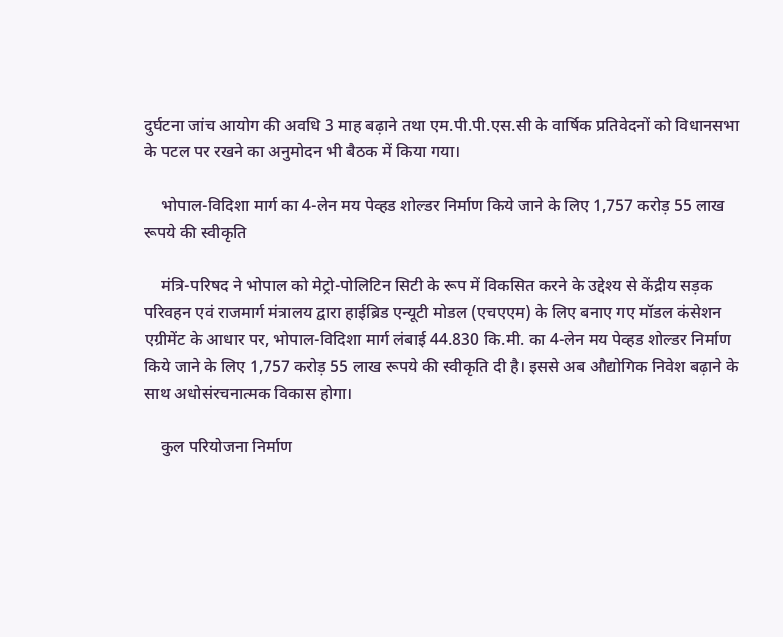दुर्घटना जांच आयोग की अवधि 3 माह बढ़ाने तथा एम.पी.पी.एस.सी के वार्षिक प्रतिवेदनों को विधानसभा के पटल पर रखने का अनुमोदन भी बैठक में किया गया।

    भोपाल-विदिशा मार्ग का 4-लेन मय पेव्हड शोल्डर निर्माण किये जाने के लिए 1,757 करोड़ 55 लाख रूपये की स्वीकृति

    मंत्रि-परिषद ने भोपाल को मेट्रो-पोलिटिन सिटी के रूप में विकसित करने के उद्देश्य से केंद्रीय सड़क परिवहन एवं राजमार्ग मंत्रालय द्वारा हाईब्रिड एन्यूटी मोडल (एचएएम) के लिए बनाए गए मॉडल कंसेशन एग्रीमेंट के आधार पर, भोपाल-विदिशा मार्ग लंबाई 44.830 कि.मी. का 4-लेन मय पेव्हड शोल्डर निर्माण किये जाने के लिए 1,757 करोड़ 55 लाख रूपये की स्वीकृति दी है। इससे अब औद्योगिक निवेश बढ़ाने के साथ अधोसंरचनात्मक विकास होगा।

    कुल परियोजना निर्माण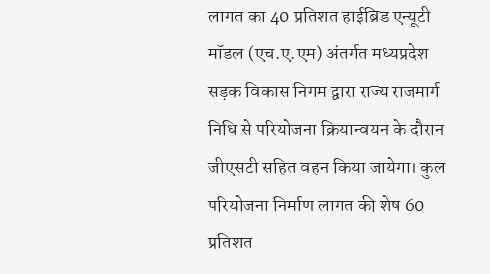लागत का 40 प्रतिशत हाईब्रिड एन्यूटी मॉडल (एच.ए.एम) अंतर्गत मध्यप्रदेश सड़क विकास निगम द्वारा राज्य राजमार्ग निधि से परियोजना क्रियान्वयन के दौरान जीएसटी सहित वहन किया जायेगा। कुल परियोजना निर्माण लागत की शेष 60 प्रतिशत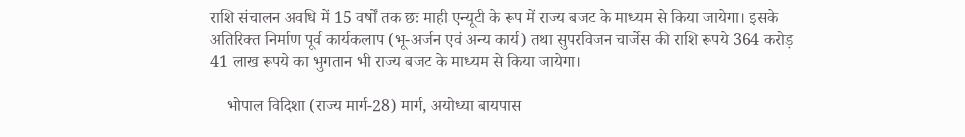राशि संचालन अवधि में 15 वर्षों तक छः माही एन्यूटी के रूप में राज्य बजट के माध्यम से किया जायेगा। इसके अतिरिक्त निर्माण पूर्व कार्यकलाप (भू-अर्जन एवं अन्य कार्य) तथा सुपरविजन चार्जेस की राशि रूपये 364 करोड़ 41 लाख रूपये का भुगतान भी राज्य बजट के माध्यम से किया जायेगा।

    भोपाल विदिशा (राज्य मार्ग-28) मार्ग, अयोध्या बायपास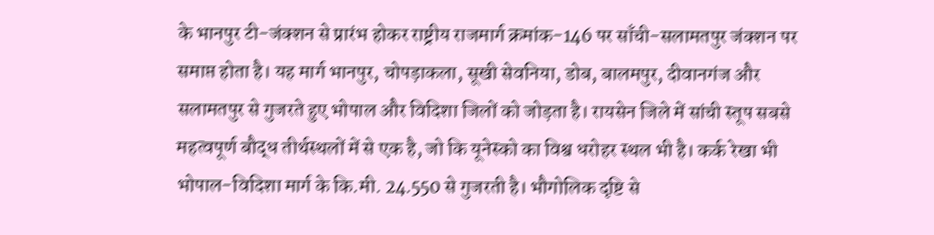के भानपुर टी-जंक्शन से प्रारंभ होकर राष्ट्रीय राजमार्ग क्रमांक-146 पर साँची-सलामतपुर जंक्शन पर समाप्त होता है। यह मार्ग भानपुर, चोपड़ाकला, सूखी सेवनिया, डोब, बालमपुर, दीवानगंज और सलामतपुर से गुजरते हुए भोपाल और विदिशा जिलों को जोड़ता है। रायसेन जिले में सांची स्तूप सबसे महत्वपूर्ण बौद्ध तीर्थस्थलों में से एक है, जो कि यूनेस्को का विश्व धरोहर स्थल भी है। कर्क रेखा भी भोपाल-विदिशा मार्ग के कि.मी. 24.550 से गुजरती है। भौगोलिक दृष्टि से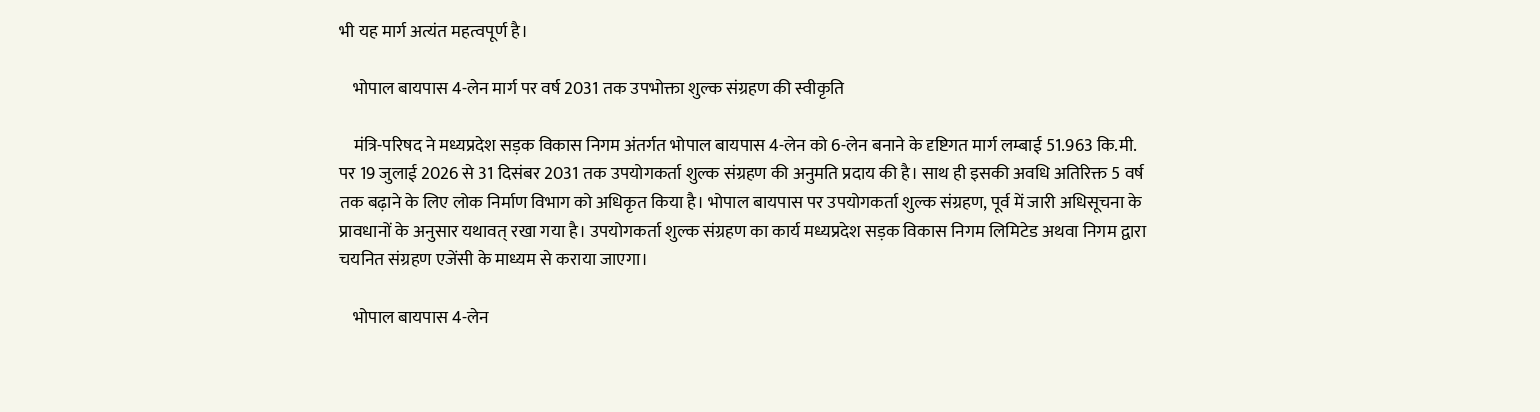भी यह मार्ग अत्यंत महत्वपूर्ण है।

    भोपाल बायपास 4-लेन मार्ग पर वर्ष 2031 तक उपभोक्ता शुल्क संग्रहण की स्वीकृति

    मंत्रि-परिषद ने मध्यप्रदेश सड़क विकास निगम अंतर्गत भोपाल बायपास 4-लेन को 6-लेन बनाने के दृष्टिगत मार्ग लम्बाई 51.963 कि.मी. पर 19 जुलाई 2026 से 31 दिसंबर 2031 तक उपयोगकर्ता शुल्क संग्रहण की अनुमति प्रदाय की है। साथ ही इसकी अवधि अतिरिक्त 5 वर्ष तक बढ़ाने के लिए लोक निर्माण विभाग को अधिकृत किया है। भोपाल बायपास पर उपयोगकर्ता शुल्क संग्रहण, पूर्व में जारी अधिसूचना के प्रावधानों के अनुसार यथावत् रखा गया है। उपयोगकर्ता शुल्क संग्रहण का कार्य मध्यप्रदेश सड़क विकास निगम लिमिटेड अथवा निगम द्वारा चयनित संग्रहण एजेंसी के माध्यम से कराया जाएगा।

    भोपाल बायपास 4-लेन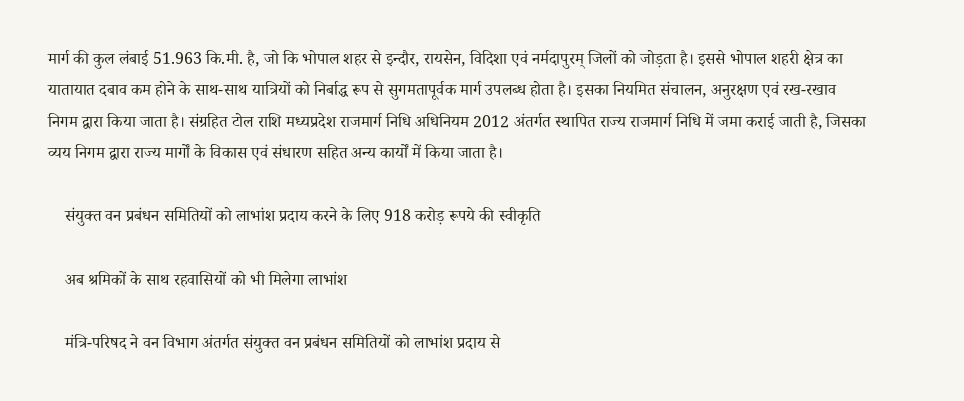मार्ग की कुल लंबाई 51.963 कि.मी. है, जो कि भोपाल शहर से इन्दौर, रायसेन, विदिशा एवं नर्मदापुरम् जिलों को जोड़ता है। इससे भोपाल शहरी क्षेत्र का यातायात दबाव कम होने के साथ-साथ यात्रियों को निर्बाद्ध रूप से सुगमतापूर्वक मार्ग उपलब्ध होता है। इसका नियमित संचालन, अनुरक्षण एवं रख-रखाव निगम द्वारा किया जाता है। संग्रहित टोल राशि मध्यप्रदेश राजमार्ग निधि अधिनियम 2012 अंतर्गत स्थापित राज्य राजमार्ग निधि में जमा कराई जाती है, जिसका व्यय निगम द्वारा राज्य मार्गों के विकास एवं संधारण सहित अन्य कार्यों में किया जाता है।

    संयुक्त वन प्रबंधन समितियों को लाभांश प्रदाय करने के लिए 918 करोड़ रूपये की स्वीकृति

    अब श्रमिकों के साथ रहवासियों को भी मिलेगा लाभांश

    मंत्रि-परिषद ने वन विभाग अंतर्गत संयुक्त वन प्रबंधन समितियों को लाभांश प्रदाय से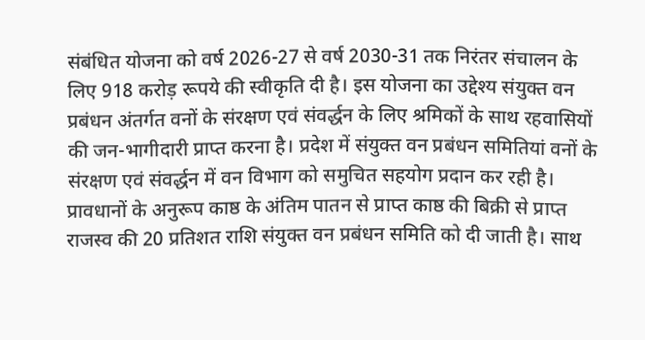संबंधित योजना को वर्ष 2026-27 से वर्ष 2030-31 तक निरंतर संचालन के लिए 918 करोड़ रूपये की स्वीकृति दी है। इस योजना का उद्देश्य संयुक्त वन प्रबंधन अंतर्गत वनों के संरक्षण एवं संवर्द्धन के लिए श्रमिकों के साथ रहवासियों की जन-भागीदारी प्राप्त करना है। प्रदेश में संयुक्त वन प्रबंधन समितियां वनों के संरक्षण एवं संवर्द्धन में वन विभाग को समुचित सहयोग प्रदान कर रही है। प्रावधानों के अनुरूप काष्ठ के अंतिम पातन से प्राप्त काष्ठ की बिक्री से प्राप्त राजस्व की 20 प्रतिशत राशि संयुक्त वन प्रबंधन समिति को दी जाती है। साथ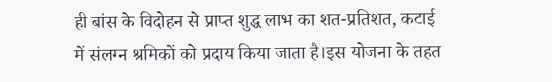ही बांस के विदोहन से प्राप्त शुद्ध लाभ का शत-प्रतिशत, कटाई में संलग्न श्रमिकों को प्रदाय किया जाता है।इस योजना के तहत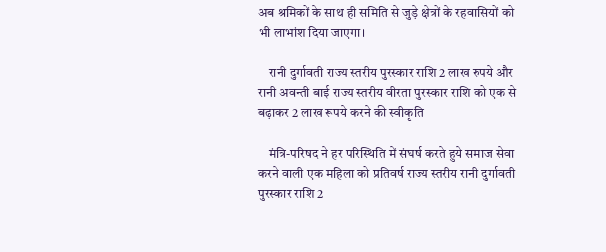अब श्रमिकों के साथ ही समिति से जुड़े क्षेत्रों के रहवासियों को भी लाभांश दिया जाएगा।

    रानी दुर्गावती राज्य स्तरीय पुरस्कार राशि 2 लाख रुपये और रानी अवन्ती बाई राज्य स्तरीय वीरता पुरस्कार राशि को एक से बढ़ाकर 2 लाख रूपये करने की स्वीकृति

    मंत्रि-परिषद ने हर परिस्थिति में संघर्ष करते हुये समाज सेवा करने वाली एक महिला को प्रतिवर्ष राज्य स्तरीय रानी दुर्गावती पुरस्कार राशि 2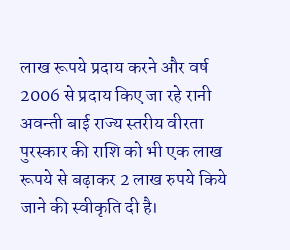लाख रूपये प्रदाय करने और वर्ष 2006 से प्रदाय किए जा रहे रानी अवन्ती बाई राज्य स्तरीय वीरता पुरस्कार की राशि को भी एक लाख रूपये से बढ़ाकर 2 लाख रुपये किये जाने की स्वीकृति दी है।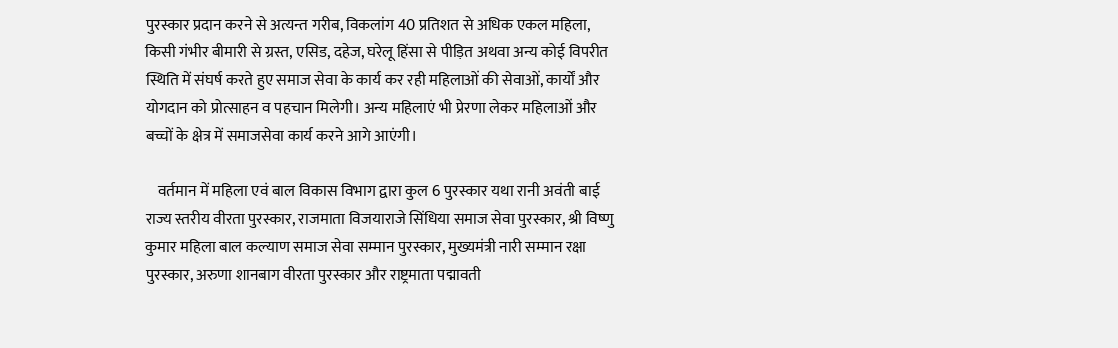पुरस्कार प्रदान करने से अत्यन्त गरीब, विकलांग 40 प्रतिशत से अधिक एकल महिला, किसी गंभीर बीमारी से ग्रस्त, एसिड, दहेज, घरेलू हिंसा से पीड़ित अथवा अन्य कोई विपरीत स्थिति में संघर्ष करते हुए समाज सेवा के कार्य कर रही महिलाओं की सेवाओं, कार्यों और योगदान को प्रोत्साहन व पहचान मिलेगी। अन्य महिलाएं भी प्रेरणा लेकर महिलाओं और बच्चों के क्षेत्र में समाजसेवा कार्य करने आगे आएंगी।

    वर्तमान में महिला एवं बाल विकास विभाग द्वारा कुल 6 पुरस्कार यथा रानी अवंती बाई राज्य स्तरीय वीरता पुरस्कार, राजमाता विजयाराजे सिंधिया समाज सेवा पुरस्कार, श्री विष्णु कुमार महिला बाल कल्याण समाज सेवा सम्मान पुरस्कार, मुख्यमंत्री नारी सम्मान रक्षा पुरस्कार, अरुणा शानबाग वीरता पुरस्कार और राष्ट्रमाता प‌द्मावती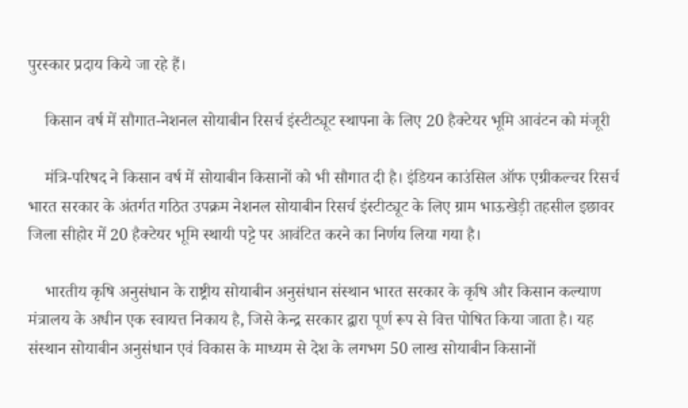पुरस्कार प्रदाय किये जा रहे हैं।

    किसान वर्ष में सौगात-नेशनल सोयाबीन रिसर्च इंस्टीट्यूट स्थापना के लिए 20 हैक्टेयर भूमि आवंटन को मंजूरी

    मंत्रि-परिषद ने किसान वर्ष में सोयाबीन किसानों को भी सौगात दी है। इंडियन काउंसिल ऑफ एग्रीकल्चर रिसर्च भारत सरकार के अंतर्गत गठित उपक्रम नेशनल सोयाबीन रिसर्च इंस्टीट्यूट के लिए ग्राम भाऊखेड़ी तहसील इछावर जिला सीहोर में 20 हैक्टेयर भूमि स्थायी पट्टे पर आवंटित करने का निर्णय लिया गया है।

    भारतीय कृषि अनुसंधान के राष्ट्रीय सोयाबीन अनुसंधान संस्थान भारत सरकार के कृषि और किसान कल्याण मंत्रालय के अधीन एक स्वायत्त निकाय है, जिसे केन्द्र सरकार द्वारा पूर्ण रूप से वित्त पोषित किया जाता है। यह संस्थान सोयाबीन अनुसंधान एवं विकास के माध्यम से देश के लगभग 50 लाख सोयाबीन किसानों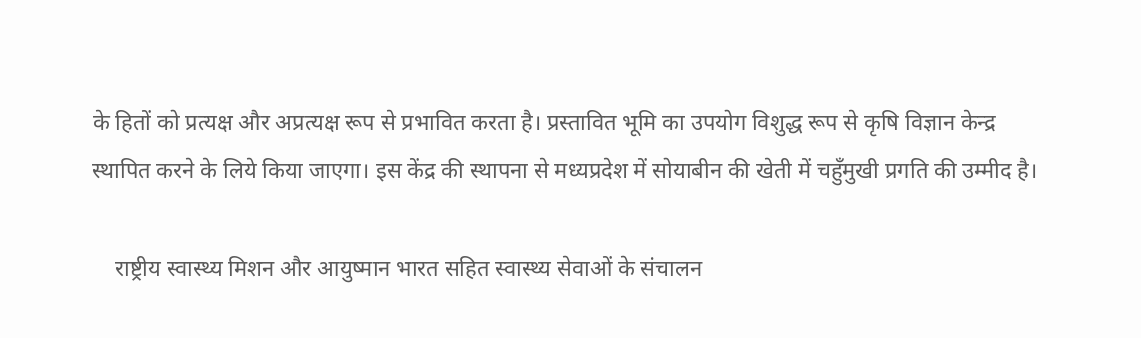के हितों को प्रत्यक्ष और अप्रत्यक्ष रूप से प्रभावित करता है। प्रस्तावित भूमि का उपयोग विशुद्ध रूप से कृषि विज्ञान केन्द्र स्थापित करने के लिये किया जाएगा। इस केंद्र की स्थापना से मध्यप्रदेश में सोयाबीन की खेती में चहुँमुखी प्रगति की उम्मीद है।

    राष्ट्रीय स्वास्थ्य मिशन और आयुष्मान भारत सहित स्वास्थ्य सेवाओं के संचालन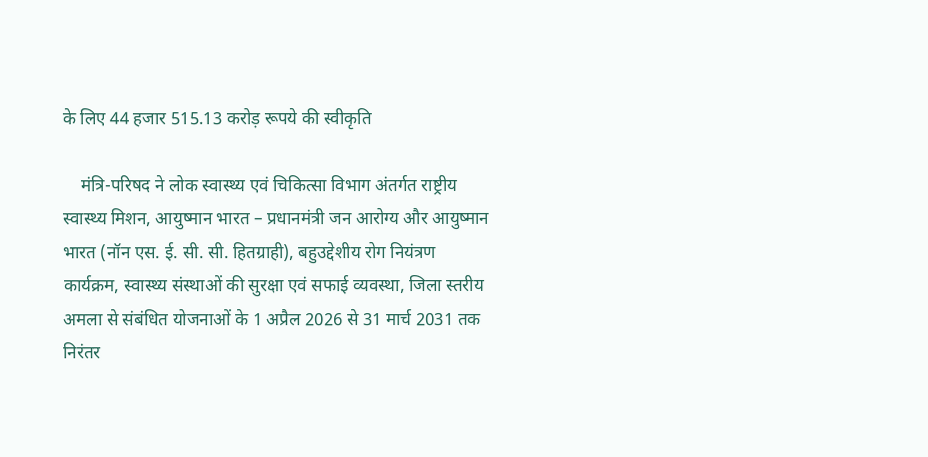के लिए 44 हजार 515.13 करोड़ रूपये की स्वीकृति

    मंत्रि-परिषद ने लोक स्वास्थ्य एवं चिकित्सा विभाग अंतर्गत राष्ट्रीय स्वास्थ्य मिशन, आयुष्मान भारत – प्रधानमंत्री जन आरोग्य और आयुष्मान भारत (नॉन एस. ई. सी. सी. हितग्राही), बहुउद्देशीय रोग नियंत्रण कार्यक्रम, स्वास्थ्य संस्थाओं की सुरक्षा एवं सफाई व्यवस्था, जिला स्तरीय अमला से संबंधित योजनाओं के 1 अप्रैल 2026 से 31 मार्च 2031 तक निरंतर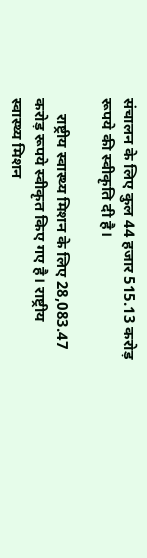संचालन के लिए कुल 44 हजार 515.13 करोड़ रूपये की स्वीकृति दी है।

    राष्ट्रीय स्वास्थ्य मिशन के लिए 28,083.47 करोड़ रूपये स्वीकृत किए गए है। राष्ट्रीय स्वास्थ्य मिशन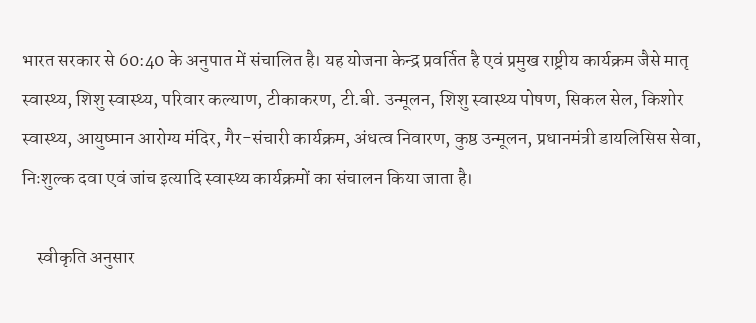भारत सरकार से 60:40 के अनुपात में संचालित है। यह योजना केन्द्र प्रवर्तित है एवं प्रमुख राष्ट्रीय कार्यक्रम जैसे मातृ स्वास्थ्य, शिशु स्वास्थ्य, परिवार कल्याण, टीकाकरण, टी.बी. उन्मूलन, शिशु स्वास्थ्य पोषण, सिकल सेल, किशोर स्वास्थ्य, आयुष्मान आरोग्य मंदिर, गैर-संचारी कार्यक्रम, अंधत्व निवारण, कुष्ठ उन्मूलन, प्रधानमंत्री डायलिसिस सेवा, निःशुल्क दवा एवं जांच इत्यादि स्वास्थ्य कार्यक्रमों का संचालन किया जाता है।

    स्वीकृति अनुसार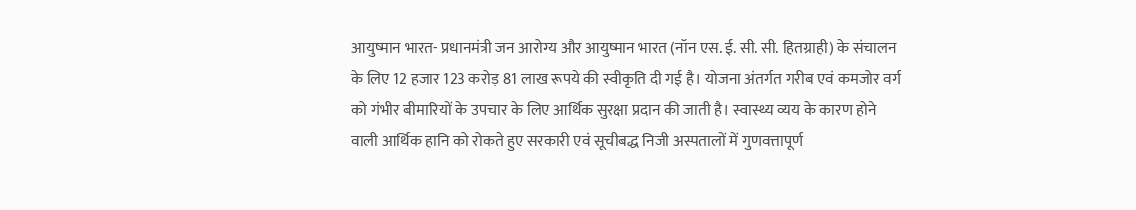आयुष्मान भारत- प्रधानमंत्री जन आरोग्य और आयुष्मान भारत (नॉन एस. ई. सी. सी. हितग्राही) के संचालन के लिए 12 हजार 123 करोड़ 81 लाख रूपये की स्वीकृति दी गई है। योजना अंतर्गत गरीब एवं कमजोर वर्ग को गंभीर बीमारियों के उपचार के लिए आर्थिक सुरक्षा प्रदान की जाती है। स्वास्थ्य व्यय के कारण होने वाली आर्थिक हानि को रोकते हुए सरकारी एवं सूचीबद्ध निजी अस्पतालों में गुणवत्तापूर्ण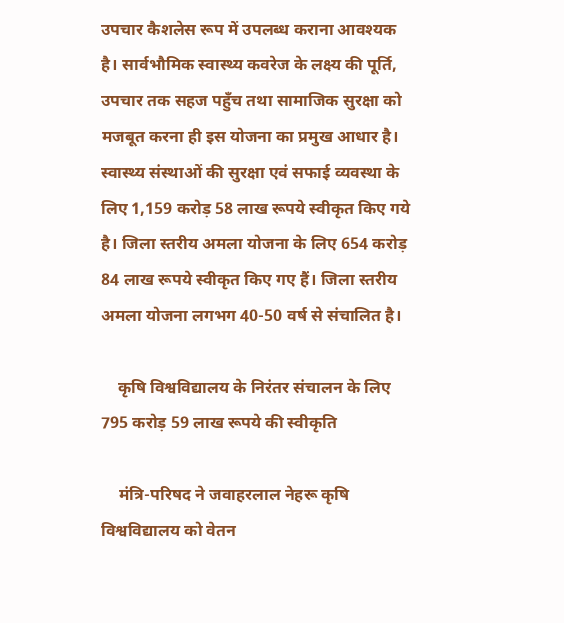उपचार कैशलेस रूप में उपलब्ध कराना आवश्यक है। सार्वभौमिक स्वास्थ्य कवरेज के लक्ष्य की पूर्ति, उपचार तक सहज पहुँच तथा सामाजिक सुरक्षा को मजबूत करना ही इस योजना का प्रमुख आधार है। स्वास्थ्य संस्थाओं की सुरक्षा एवं सफाई व्यवस्था के लिए 1,159 करोड़ 58 लाख रूपये स्वीकृत किए गये है। जिला स्तरीय अमला योजना के लिए 654 करोड़ 84 लाख रूपये स्वीकृत किए गए हैं। जिला स्तरीय अमला योजना लगभग 40-50 वर्ष से संचालित है।

    कृषि विश्वविद्यालय के निरंतर संचालन के लिए 795 करोड़ 59 लाख रूपये की स्वीकृति

    मंत्रि-परिषद ने जवाहरलाल नेहरू कृषि विश्वविद्यालय को वेतन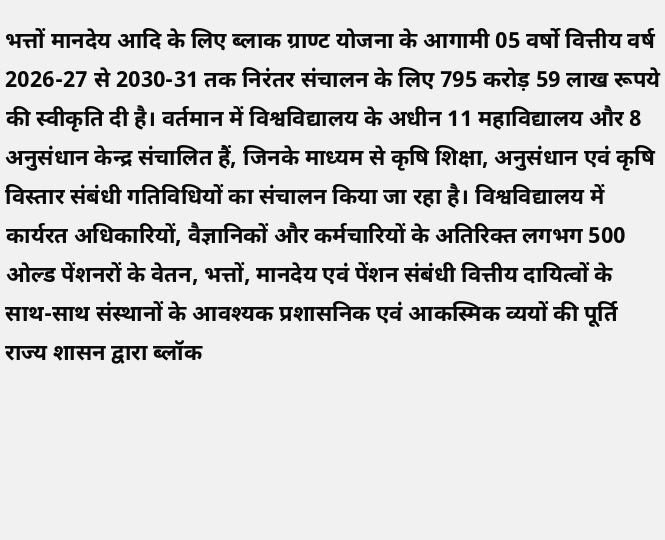भत्तों मानदेय आदि के लिए ब्लाक ग्राण्ट योजना के आगामी 05 वर्षो वित्तीय वर्ष 2026-27 से 2030-31 तक निरंतर संचालन के लिए 795 करोड़ 59 लाख रूपये की स्वीकृति दी है। वर्तमान में विश्वविद्यालय के अधीन 11 महाविद्यालय और 8 अनुसंधान केन्द्र संचालित हैं, जिनके माध्यम से कृषि शिक्षा, अनुसंधान एवं कृषि विस्तार संबंधी गतिविधियों का संचालन किया जा रहा है। विश्वविद्यालय में कार्यरत अधिकारियों, वैज्ञानिकों और कर्मचारियों के अतिरिक्त लगभग 500 ओल्ड पेंशनरों के वेतन, भत्तों, मानदेय एवं पेंशन संबंधी वित्तीय दायित्वों के साथ-साथ संस्थानों के आवश्यक प्रशासनिक एवं आकस्मिक व्ययों की पूर्ति राज्य शासन द्वारा ब्लॉक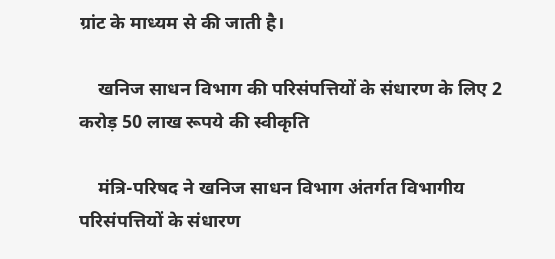ग्रांट के माध्यम से की जाती है।

    खनिज साधन विभाग की परिसंपत्तियों के संधारण के लिए 2 करोड़ 50 लाख रूपये की स्वीकृति

    मंत्रि-परिषद ने खनिज साधन विभाग अंतर्गत विभागीय परिसंपत्तियों के संधारण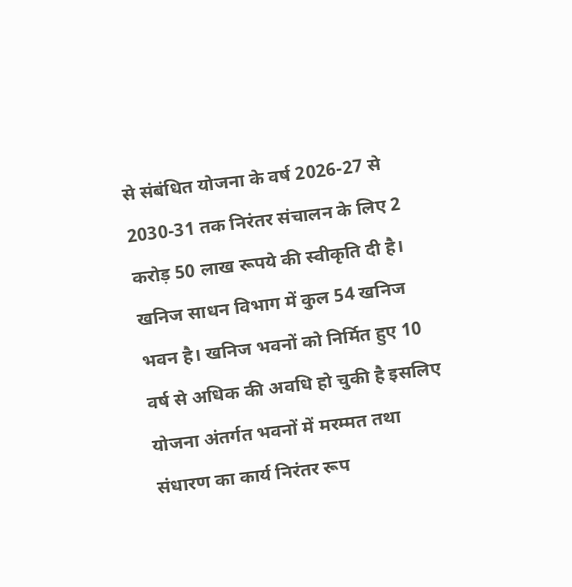से संबंधित योजना के वर्ष 2026-27 से 2030-31 तक निरंतर संचालन के लिए 2 करोड़ 50 लाख रूपये की स्वीकृति दी है। खनिज साधन विभाग में कुल 54 खनिज भवन है। खनिज भवनों को निर्मित हुए 10 वर्ष से अधिक की अवधि हो चुकी है इसलिए योजना अंतर्गत भवनों में मरम्मत तथा संधारण का कार्य निरंतर रूप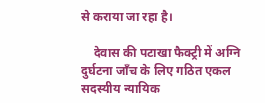से कराया जा रहा है।

    देवास की पटाखा फैक्ट्री में अग्नि दुर्घटना जाँच के लिए गठित एकल सदस्यीय न्यायिक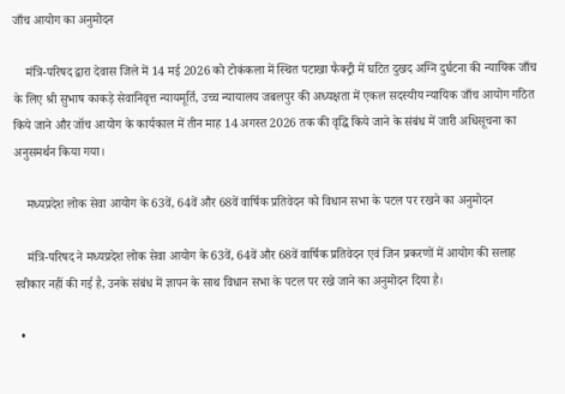जाँच आयोग का अनुमोदन

    मंत्रि-परिषद द्वारा देवास जिले में 14 मई 2026 को टोकंकला में स्थित पटाखा फैक्ट्री में घटित दुखद अग्नि दुर्घटना की न्यायिक जाँच के लिए श्री सुभाष काकड़े सेवानिवृत्त न्यायमूर्ति, उच्च न्यायालय जबलपुर की अध्यक्षता में एकल सदस्यीय न्यायिक जाँच आयोग गठित किये जाने और जॉच आयोग के कार्यकाल में तीन माह 14 अगस्त 2026 तक की वृद्धि किये जाने के संबंध में जारी अधिसूचना का अनुसमर्थन किया गया।

    मध्यप्रदेश लोक सेवा आयोग के 63वें, 64वें और 68वें वार्षिक प्रतिवेदन को विधान सभा के पटल पर रखने का अनुमोदन

    मंत्रि-परिषद ने मध्यप्रदेश लोक सेवा आयोग के 63वें, 64वें और 68वें वार्षिक प्रतिवेदन एवं जिन प्रकरणों में आयोग की सलाह स्वीकार नहीं की गई है, उनके संबंध में ज्ञापन के साथ विधान सभा के पटल पर रखे जाने का अनुमोदन दिया है।

  •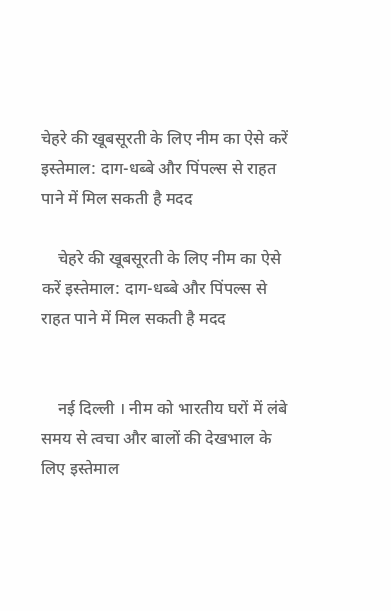चेहरे की खूबसूरती के लिए नीम का ऐसे करें इस्तेमाल: दाग-धब्बे और पिंपल्स से राहत पाने में मिल सकती है मदद

    चेहरे की खूबसूरती के लिए नीम का ऐसे करें इस्तेमाल: दाग-धब्बे और पिंपल्स से राहत पाने में मिल सकती है मदद


    नई दिल्ली । नीम को भारतीय घरों में लंबे समय से त्वचा और बालों की देखभाल के लिए इस्तेमाल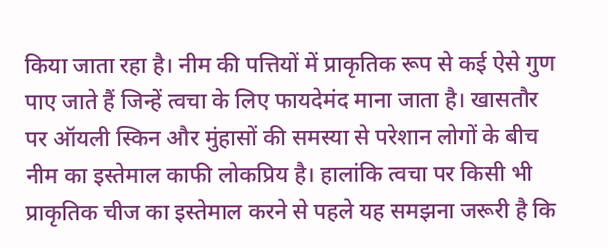किया जाता रहा है। नीम की पत्तियों में प्राकृतिक रूप से कई ऐसे गुण पाए जाते हैं जिन्हें त्वचा के लिए फायदेमंद माना जाता है। खासतौर पर ऑयली स्किन और मुंहासों की समस्या से परेशान लोगों के बीच नीम का इस्तेमाल काफी लोकप्रिय है। हालांकि त्वचा पर किसी भी प्राकृतिक चीज का इस्तेमाल करने से पहले यह समझना जरूरी है कि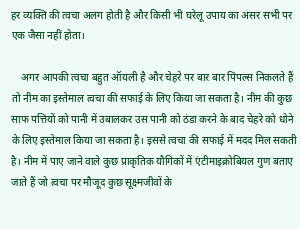हर व्यक्ति की त्वचा अलग होती है और किसी भी घरेलू उपाय का असर सभी पर एक जैसा नहीं होता।

    अगर आपकी त्वचा बहुत ऑयली है और चेहरे पर बार बार पिंपल्स निकलते हैं तो नीम का इस्तेमाल त्वचा की सफाई के लिए किया जा सकता है। नीम की कुछ साफ पत्तियों को पानी में उबालकर उस पानी को ठंडा करने के बाद चेहरे को धोने के लिए इस्तेमाल किया जा सकता है। इससे त्वचा की सफाई में मदद मिल सकती है। नीम में पाए जाने वाले कुछ प्राकृतिक यौगिकों में एंटीमाइक्रोबियल गुण बताए जाते हैं जो त्वचा पर मौजूद कुछ सूक्ष्मजीवों के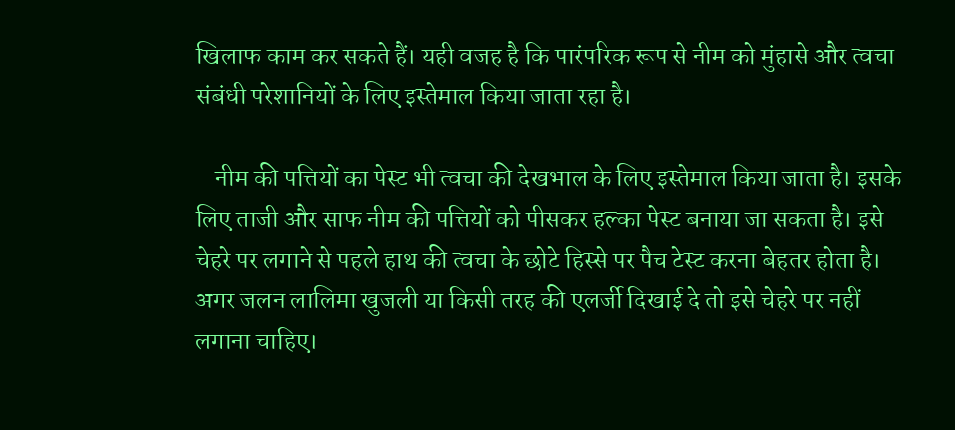खिलाफ काम कर सकते हैं। यही वजह है कि पारंपरिक रूप से नीम को मुंहासे और त्वचा संबंधी परेशानियों के लिए इस्तेमाल किया जाता रहा है।

    नीम की पत्तियों का पेस्ट भी त्वचा की देखभाल के लिए इस्तेमाल किया जाता है। इसके लिए ताजी और साफ नीम की पत्तियों को पीसकर हल्का पेस्ट बनाया जा सकता है। इसे चेहरे पर लगाने से पहले हाथ की त्वचा के छोटे हिस्से पर पैच टेस्ट करना बेहतर होता है। अगर जलन लालिमा खुजली या किसी तरह की एलर्जी दिखाई दे तो इसे चेहरे पर नहीं लगाना चाहिए।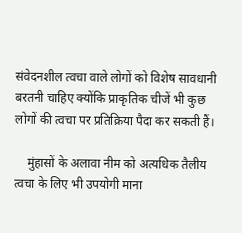संवेदनशील त्वचा वाले लोगों को विशेष सावधानी बरतनी चाहिए क्योंकि प्राकृतिक चीजें भी कुछ लोगों की त्वचा पर प्रतिक्रिया पैदा कर सकती हैं।

    मुंहासों के अलावा नीम को अत्यधिक तैलीय त्वचा के लिए भी उपयोगी माना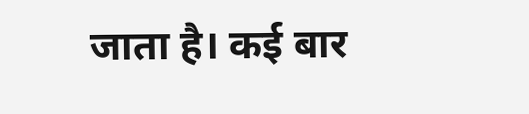जाता है। कई बार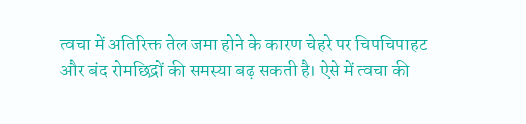त्वचा में अतिरिक्त तेल जमा होने के कारण चेहरे पर चिपचिपाहट और बंद रोमछिद्रों की समस्या बढ़ सकती है। ऐसे में त्वचा की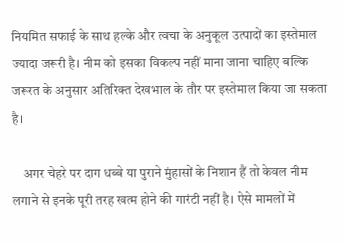नियमित सफाई के साथ हल्के और त्वचा के अनुकूल उत्पादों का इस्तेमाल ज्यादा जरूरी है। नीम को इसका विकल्प नहीं माना जाना चाहिए बल्कि जरूरत के अनुसार अतिरिक्त देखभाल के तौर पर इस्तेमाल किया जा सकता है।

    अगर चेहरे पर दाग धब्बे या पुराने मुंहासों के निशान हैं तो केवल नीम लगाने से इनके पूरी तरह खत्म होने की गारंटी नहीं है। ऐसे मामलों में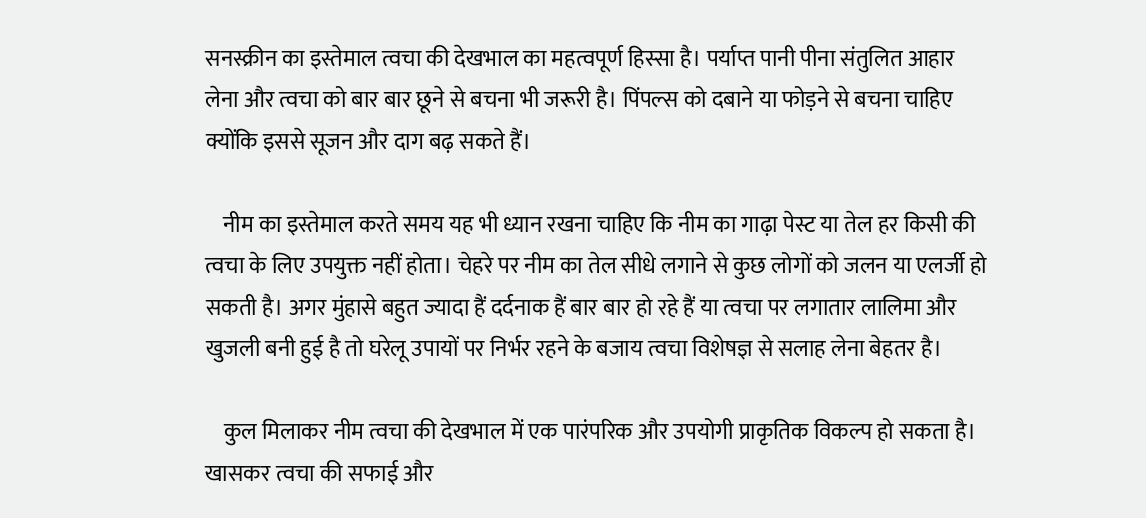सनस्क्रीन का इस्तेमाल त्वचा की देखभाल का महत्वपूर्ण हिस्सा है। पर्याप्त पानी पीना संतुलित आहार लेना और त्वचा को बार बार छूने से बचना भी जरूरी है। पिंपल्स को दबाने या फोड़ने से बचना चाहिए क्योंकि इससे सूजन और दाग बढ़ सकते हैं।

    नीम का इस्तेमाल करते समय यह भी ध्यान रखना चाहिए कि नीम का गाढ़ा पेस्ट या तेल हर किसी की त्वचा के लिए उपयुक्त नहीं होता। चेहरे पर नीम का तेल सीधे लगाने से कुछ लोगों को जलन या एलर्जी हो सकती है। अगर मुंहासे बहुत ज्यादा हैं दर्दनाक हैं बार बार हो रहे हैं या त्वचा पर लगातार लालिमा और खुजली बनी हुई है तो घरेलू उपायों पर निर्भर रहने के बजाय त्वचा विशेषज्ञ से सलाह लेना बेहतर है।

    कुल मिलाकर नीम त्वचा की देखभाल में एक पारंपरिक और उपयोगी प्राकृतिक विकल्प हो सकता है। खासकर त्वचा की सफाई और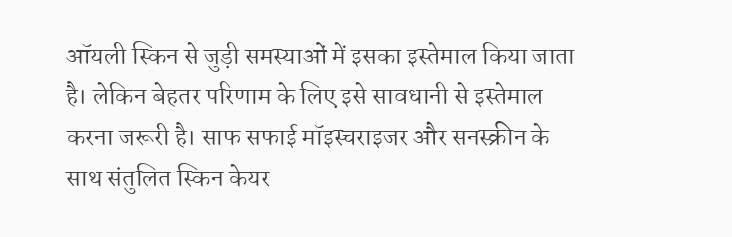ऑयली स्किन से जुड़ी समस्याओं में इसका इस्तेमाल किया जाता है। लेकिन बेहतर परिणाम के लिए इसे सावधानी से इस्तेमाल करना जरूरी है। साफ सफाई मॉइस्चराइजर और सनस्क्रीन के साथ संतुलित स्किन केयर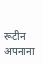रूटीन अपनाना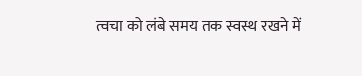त्वचा को लंबे समय तक स्वस्थ रखने में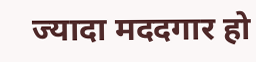ज्यादा मददगार हो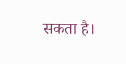सकता है।